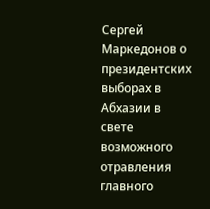Сергей Маркедонов о президентских выборах в Абхазии в свете возможного отравления главного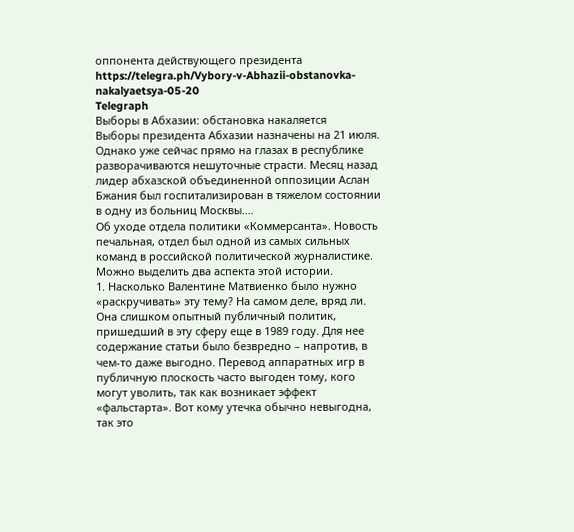оппонента действующего президента https://telegra.ph/Vybory-v-Abhazii-obstanovka-nakalyaetsya-05-20
Telegraph
Выборы в Абхазии: обстановка накаляется
Выборы президента Абхазии назначены на 21 июля. Однако уже сейчас прямо на глазах в республике разворачиваются нешуточные страсти. Месяц назад лидер абхазской объединенной оппозиции Аслан Бжания был госпитализирован в тяжелом состоянии в одну из больниц Москвы.…
Об уходе отдела политики «Коммерсанта». Новость печальная, отдел был одной из самых сильных команд в российской политической журналистике. Можно выделить два аспекта этой истории.
1. Насколько Валентине Матвиенко было нужно «раскручивать» эту тему? На самом деле, вряд ли. Она слишком опытный публичный политик, пришедший в эту сферу еще в 1989 году. Для нее содержание статьи было безвредно – напротив, в чем-то даже выгодно. Перевод аппаратных игр в публичную плоскость часто выгоден тому, кого могут уволить, так как возникает эффект «фальстарта». Вот кому утечка обычно невыгодна, так это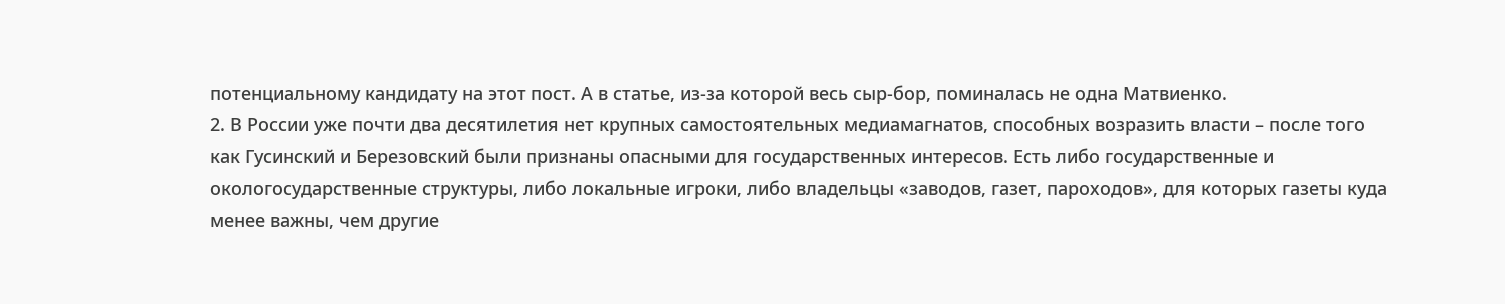потенциальному кандидату на этот пост. А в статье, из-за которой весь сыр-бор, поминалась не одна Матвиенко.
2. В России уже почти два десятилетия нет крупных самостоятельных медиамагнатов, способных возразить власти – после того как Гусинский и Березовский были признаны опасными для государственных интересов. Есть либо государственные и окологосударственные структуры, либо локальные игроки, либо владельцы «заводов, газет, пароходов», для которых газеты куда менее важны, чем другие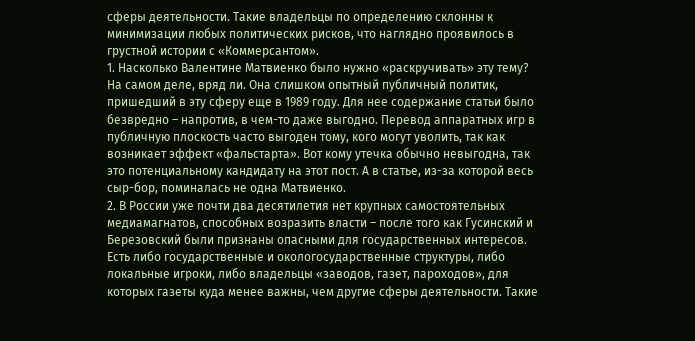сферы деятельности. Такие владельцы по определению склонны к минимизации любых политических рисков, что наглядно проявилось в грустной истории с «Коммерсантом».
1. Насколько Валентине Матвиенко было нужно «раскручивать» эту тему? На самом деле, вряд ли. Она слишком опытный публичный политик, пришедший в эту сферу еще в 1989 году. Для нее содержание статьи было безвредно – напротив, в чем-то даже выгодно. Перевод аппаратных игр в публичную плоскость часто выгоден тому, кого могут уволить, так как возникает эффект «фальстарта». Вот кому утечка обычно невыгодна, так это потенциальному кандидату на этот пост. А в статье, из-за которой весь сыр-бор, поминалась не одна Матвиенко.
2. В России уже почти два десятилетия нет крупных самостоятельных медиамагнатов, способных возразить власти – после того как Гусинский и Березовский были признаны опасными для государственных интересов. Есть либо государственные и окологосударственные структуры, либо локальные игроки, либо владельцы «заводов, газет, пароходов», для которых газеты куда менее важны, чем другие сферы деятельности. Такие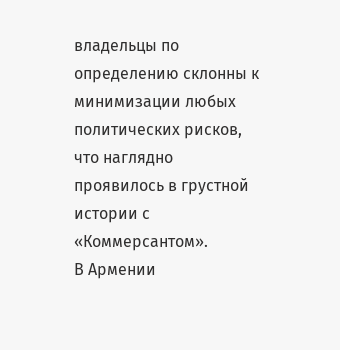владельцы по определению склонны к минимизации любых политических рисков, что наглядно проявилось в грустной истории с «Коммерсантом».
В Армении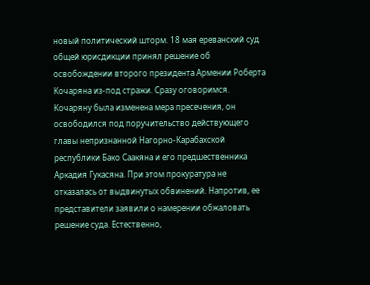новый политический шторм. 18 мая ереванский суд общей юрисдикции принял решение об освобождении второго президента Армении Роберта Кочаряна из-под стражи. Сразу оговоримся. Кочаряну была изменена мера пресечения, он освободился под поручительство действующего главы непризнанной Нагорно-Карабахской республики Бако Саакяна и его предшественника Аркадия Гукасяна. При этом прокуратура не отказалась от выдвинутых обвинений. Напротив, ее представители заявили о намерении обжаловать решение суда. Естественно,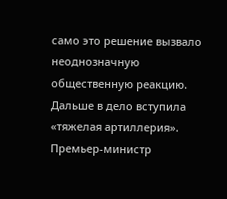само это решение вызвало неоднозначную общественную реакцию.
Дальше в дело вступила «тяжелая артиллерия». Премьер-министр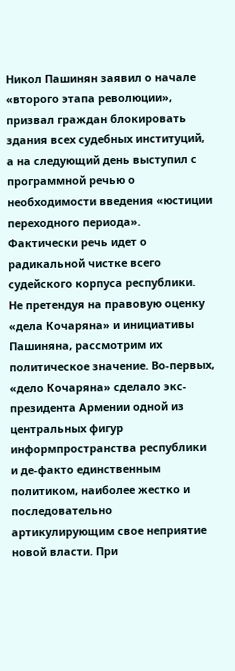Никол Пашинян заявил о начале «второго этапа революции», призвал граждан блокировать здания всех судебных институций, а на следующий день выступил с программной речью о необходимости введения «юстиции переходного периода». Фактически речь идет о радикальной чистке всего судейского корпуса республики.
Не претендуя на правовую оценку «дела Кочаряна» и инициативы Пашиняна, рассмотрим их политическое значение. Во-первых, «дело Кочаряна» сделало экс-президента Армении одной из центральных фигур информпространства республики и де-факто единственным политиком, наиболее жестко и последовательно артикулирующим свое неприятие новой власти. При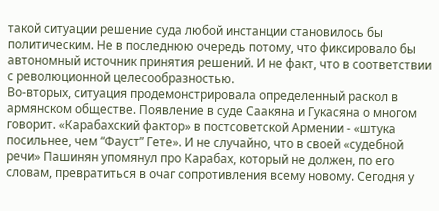такой ситуации решение суда любой инстанции становилось бы политическим. Не в последнюю очередь потому, что фиксировало бы автономный источник принятия решений. И не факт, что в соответствии с революционной целесообразностью.
Во-вторых, ситуация продемонстрировала определенный раскол в армянском обществе. Появление в суде Саакяна и Гукасяна о многом говорит. «Карабахский фактор» в постсоветской Армении - «штука посильнее, чем “Фауст” Гете». И не случайно, что в своей «судебной речи» Пашинян упомянул про Карабах, который не должен, по его словам, превратиться в очаг сопротивления всему новому. Сегодня у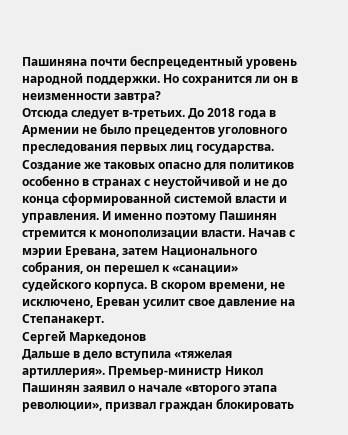Пашиняна почти беспрецедентный уровень народной поддержки. Но сохранится ли он в неизменности завтра?
Отсюда следует в-третьих. До 2018 года в Армении не было прецедентов уголовного преследования первых лиц государства. Создание же таковых опасно для политиков особенно в странах с неустойчивой и не до конца сформированной системой власти и управления. И именно поэтому Пашинян стремится к монополизации власти. Начав с мэрии Еревана, затем Национального собрания, он перешел к «санации» судейского корпуса. В скором времени, не исключено, Ереван усилит свое давление на Степанакерт.
Сергей Маркедонов
Дальше в дело вступила «тяжелая артиллерия». Премьер-министр Никол Пашинян заявил о начале «второго этапа революции», призвал граждан блокировать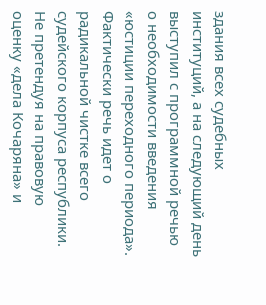здания всех судебных институций, а на следующий день выступил с программной речью о необходимости введения «юстиции переходного периода». Фактически речь идет о радикальной чистке всего судейского корпуса республики.
Не претендуя на правовую оценку «дела Кочаряна» и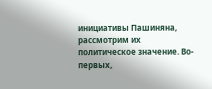инициативы Пашиняна, рассмотрим их политическое значение. Во-первых,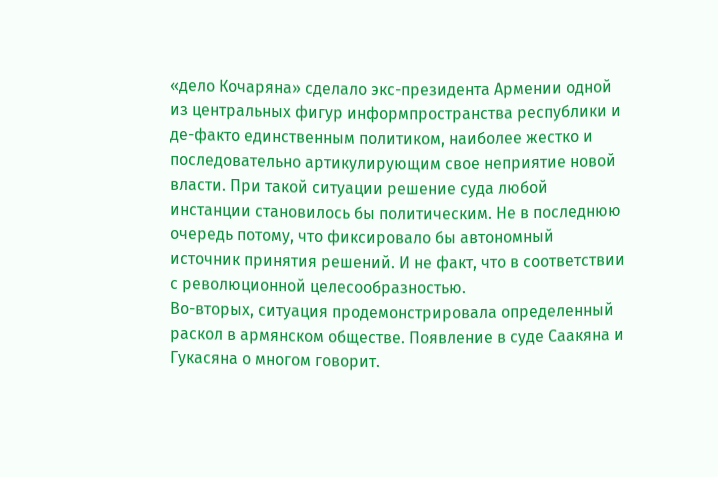«дело Кочаряна» сделало экс-президента Армении одной из центральных фигур информпространства республики и де-факто единственным политиком, наиболее жестко и последовательно артикулирующим свое неприятие новой власти. При такой ситуации решение суда любой инстанции становилось бы политическим. Не в последнюю очередь потому, что фиксировало бы автономный источник принятия решений. И не факт, что в соответствии с революционной целесообразностью.
Во-вторых, ситуация продемонстрировала определенный раскол в армянском обществе. Появление в суде Саакяна и Гукасяна о многом говорит.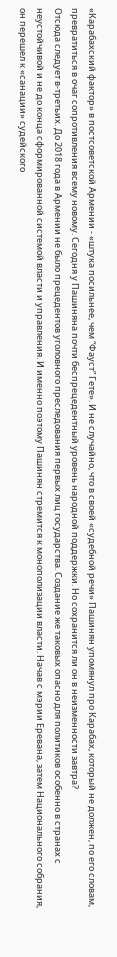«Карабахский фактор» в постсоветской Армении - «штука посильнее, чем “Фауст” Гете». И не случайно, что в своей «судебной речи» Пашинян упомянул про Карабах, который не должен, по его словам, превратиться в очаг сопротивления всему новому. Сегодня у Пашиняна почти беспрецедентный уровень народной поддержки. Но сохранится ли он в неизменности завтра?
Отсюда следует в-третьих. До 2018 года в Армении не было прецедентов уголовного преследования первых лиц государства. Создание же таковых опасно для политиков особенно в странах с неустойчивой и не до конца сформированной системой власти и управления. И именно поэтому Пашинян стремится к монополизации власти. Начав с мэрии Еревана, затем Национального собрания, он перешел к «санации» судейского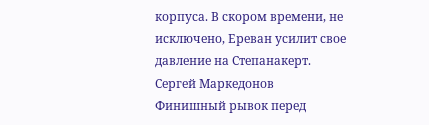корпуса. В скором времени, не исключено, Ереван усилит свое давление на Степанакерт.
Сергей Маркедонов
Финишный рывок перед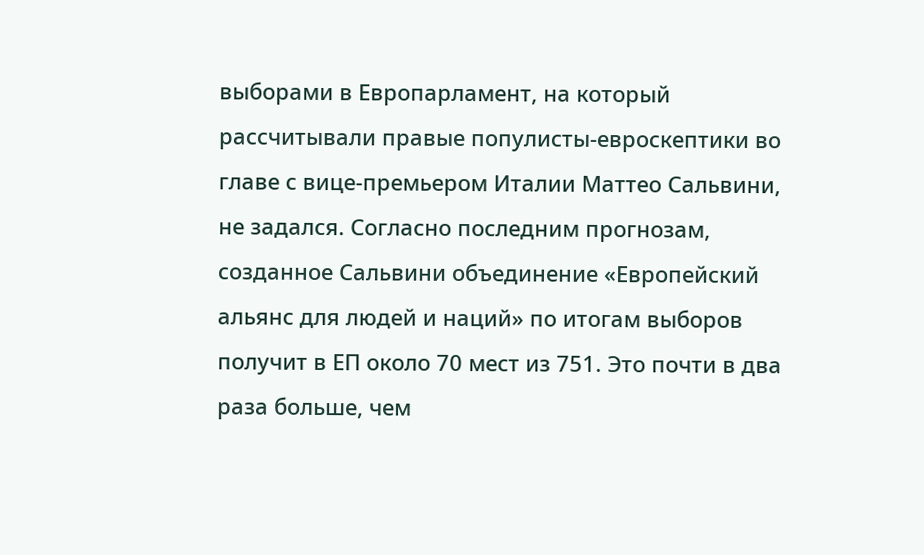выборами в Европарламент, на который рассчитывали правые популисты-евроскептики во главе с вице-премьером Италии Маттео Сальвини, не задался. Согласно последним прогнозам, созданное Сальвини объединение «Европейский альянс для людей и наций» по итогам выборов получит в ЕП около 70 мест из 751. Это почти в два раза больше, чем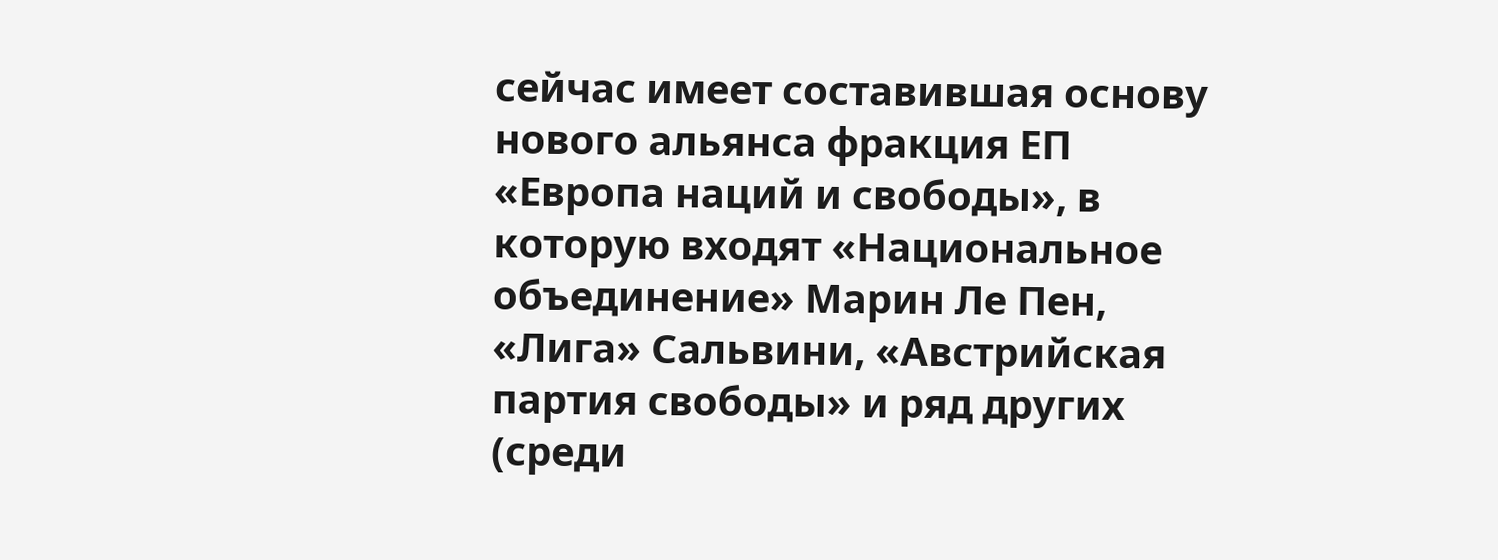сейчас имеет составившая основу нового альянса фракция ЕП «Европа наций и свободы», в которую входят «Национальное объединение» Марин Ле Пен, «Лига» Сальвини, «Австрийская партия свободы» и ряд других (среди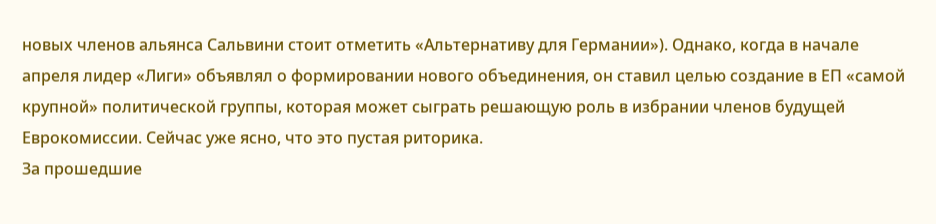новых членов альянса Сальвини стоит отметить «Альтернативу для Германии»). Однако, когда в начале апреля лидер «Лиги» объявлял о формировании нового объединения, он ставил целью создание в ЕП «самой крупной» политической группы, которая может сыграть решающую роль в избрании членов будущей Еврокомиссии. Сейчас уже ясно, что это пустая риторика.
За прошедшие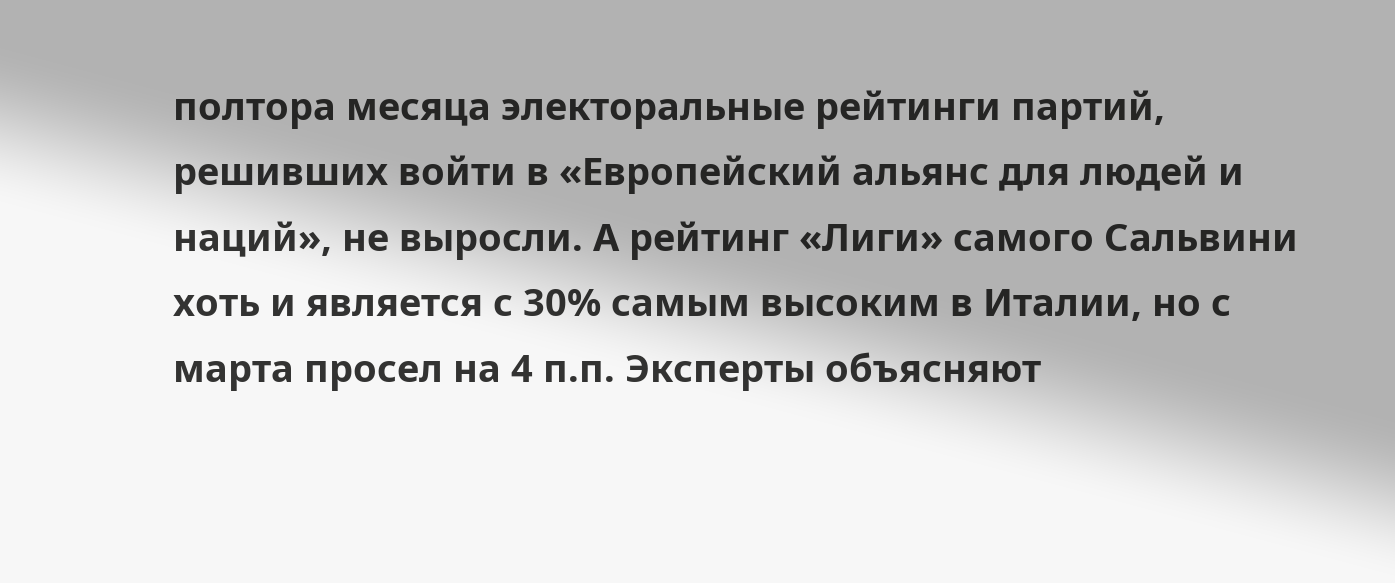полтора месяца электоральные рейтинги партий, решивших войти в «Европейский альянс для людей и наций», не выросли. А рейтинг «Лиги» самого Сальвини хоть и является с 30% самым высоким в Италии, но с марта просел на 4 п.п. Эксперты объясняют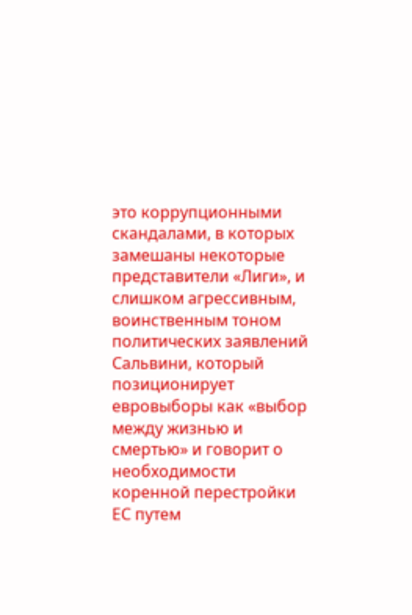это коррупционными скандалами, в которых замешаны некоторые представители «Лиги», и слишком агрессивным, воинственным тоном политических заявлений Сальвини, который позиционирует евровыборы как «выбор между жизнью и смертью» и говорит о необходимости коренной перестройки ЕС путем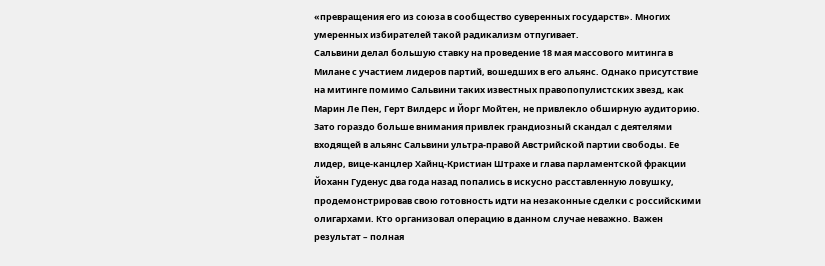«превращения его из союза в сообщество суверенных государств». Многих умеренных избирателей такой радикализм отпугивает.
Сальвини делал большую ставку на проведение 18 мая массового митинга в Милане с участием лидеров партий, вошедших в его альянс. Однако присутствие на митинге помимо Сальвини таких известных правопопулистских звезд, как Марин Ле Пен, Герт Вилдерс и Йорг Мойтен, не привлекло обширную аудиторию. Зато гораздо больше внимания привлек грандиозный скандал с деятелями входящей в альянс Сальвини ультра-правой Австрийской партии свободы. Ее лидер, вице-канцлер Хайнц-Кристиан Штрахе и глава парламентской фракции Йоханн Гуденус два года назад попались в искусно расставленную ловушку, продемонстрировав свою готовность идти на незаконные сделки с российскими олигархами. Кто организовал операцию в данном случае неважно. Важен результат – полная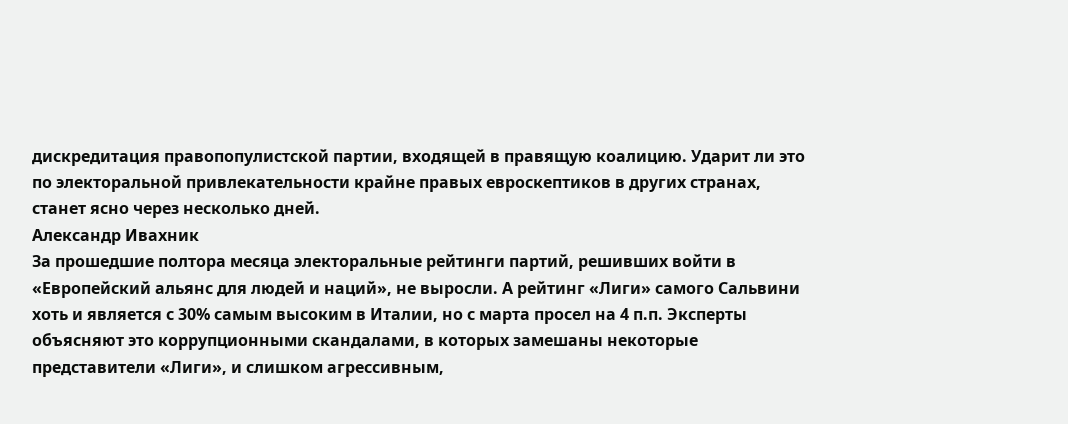дискредитация правопопулистской партии, входящей в правящую коалицию. Ударит ли это по электоральной привлекательности крайне правых евроскептиков в других странах, станет ясно через несколько дней.
Александр Ивахник
За прошедшие полтора месяца электоральные рейтинги партий, решивших войти в «Европейский альянс для людей и наций», не выросли. А рейтинг «Лиги» самого Сальвини хоть и является с 30% самым высоким в Италии, но с марта просел на 4 п.п. Эксперты объясняют это коррупционными скандалами, в которых замешаны некоторые представители «Лиги», и слишком агрессивным,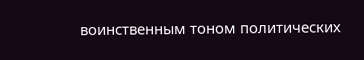воинственным тоном политических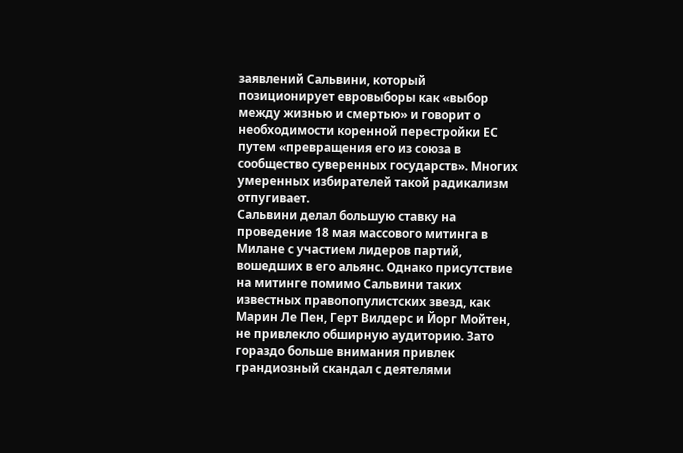заявлений Сальвини, который позиционирует евровыборы как «выбор между жизнью и смертью» и говорит о необходимости коренной перестройки ЕС путем «превращения его из союза в сообщество суверенных государств». Многих умеренных избирателей такой радикализм отпугивает.
Сальвини делал большую ставку на проведение 18 мая массового митинга в Милане с участием лидеров партий, вошедших в его альянс. Однако присутствие на митинге помимо Сальвини таких известных правопопулистских звезд, как Марин Ле Пен, Герт Вилдерс и Йорг Мойтен, не привлекло обширную аудиторию. Зато гораздо больше внимания привлек грандиозный скандал с деятелями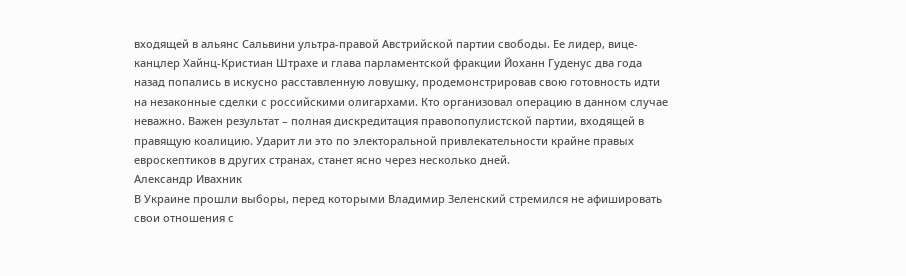входящей в альянс Сальвини ультра-правой Австрийской партии свободы. Ее лидер, вице-канцлер Хайнц-Кристиан Штрахе и глава парламентской фракции Йоханн Гуденус два года назад попались в искусно расставленную ловушку, продемонстрировав свою готовность идти на незаконные сделки с российскими олигархами. Кто организовал операцию в данном случае неважно. Важен результат – полная дискредитация правопопулистской партии, входящей в правящую коалицию. Ударит ли это по электоральной привлекательности крайне правых евроскептиков в других странах, станет ясно через несколько дней.
Александр Ивахник
В Украине прошли выборы, перед которыми Владимир Зеленский стремился не афишировать свои отношения с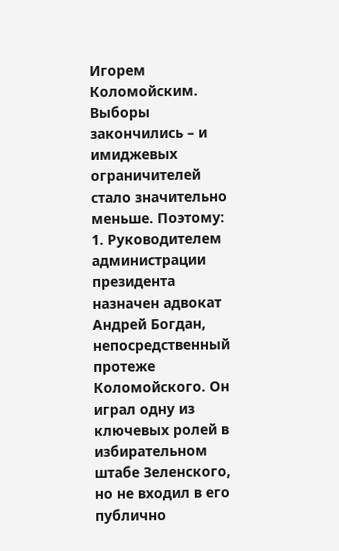Игорем Коломойским. Выборы закончились – и имиджевых ограничителей стало значительно меньше. Поэтому:
1. Руководителем администрации президента назначен адвокат Андрей Богдан, непосредственный протеже Коломойского. Он играл одну из ключевых ролей в избирательном штабе Зеленского, но не входил в его публично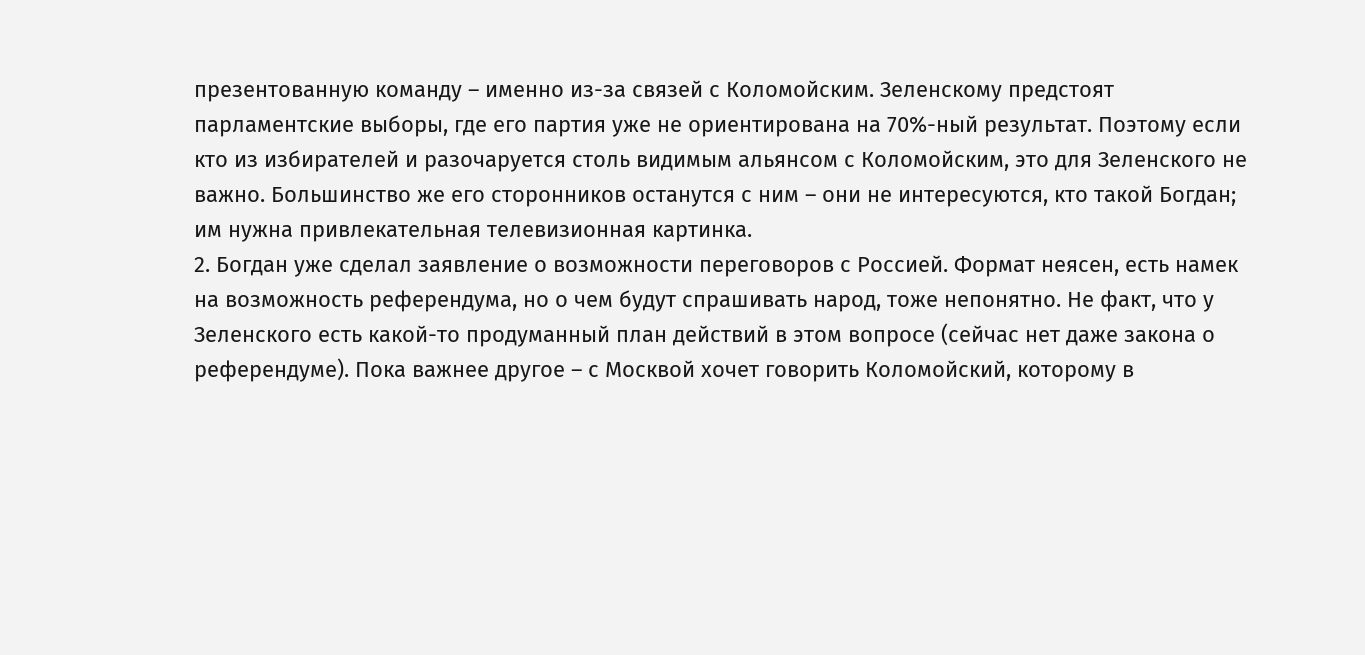презентованную команду – именно из-за связей с Коломойским. Зеленскому предстоят парламентские выборы, где его партия уже не ориентирована на 70%-ный результат. Поэтому если кто из избирателей и разочаруется столь видимым альянсом с Коломойским, это для Зеленского не важно. Большинство же его сторонников останутся с ним – они не интересуются, кто такой Богдан; им нужна привлекательная телевизионная картинка.
2. Богдан уже сделал заявление о возможности переговоров с Россией. Формат неясен, есть намек на возможность референдума, но о чем будут спрашивать народ, тоже непонятно. Не факт, что у Зеленского есть какой-то продуманный план действий в этом вопросе (сейчас нет даже закона о референдуме). Пока важнее другое – с Москвой хочет говорить Коломойский, которому в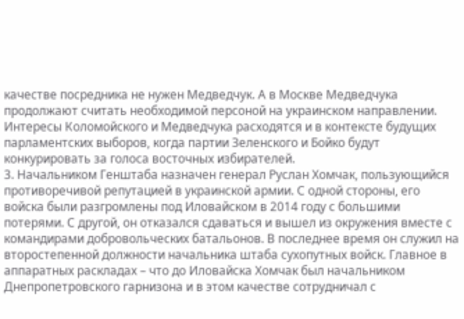качестве посредника не нужен Медведчук. А в Москве Медведчука продолжают считать необходимой персоной на украинском направлении. Интересы Коломойского и Медведчука расходятся и в контексте будущих парламентских выборов, когда партии Зеленского и Бойко будут конкурировать за голоса восточных избирателей.
3. Начальником Генштаба назначен генерал Руслан Хомчак, пользующийся противоречивой репутацией в украинской армии. С одной стороны, его войска были разгромлены под Иловайском в 2014 году с большими потерями. С другой, он отказался сдаваться и вышел из окружения вместе с командирами добровольческих батальонов. В последнее время он служил на второстепенной должности начальника штаба сухопутных войск. Главное в аппаратных раскладах – что до Иловайска Хомчак был начальником Днепропетровского гарнизона и в этом качестве сотрудничал с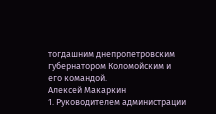тогдашним днепропетровским губернатором Коломойским и его командой.
Алексей Макаркин
1. Руководителем администрации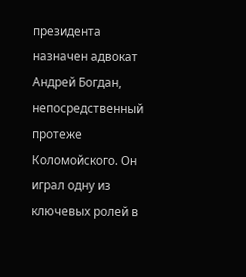президента назначен адвокат Андрей Богдан, непосредственный протеже Коломойского. Он играл одну из ключевых ролей в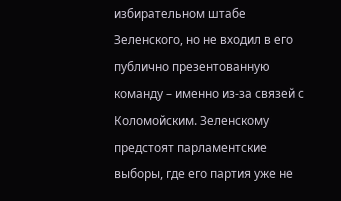избирательном штабе Зеленского, но не входил в его публично презентованную команду – именно из-за связей с Коломойским. Зеленскому предстоят парламентские выборы, где его партия уже не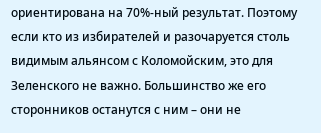ориентирована на 70%-ный результат. Поэтому если кто из избирателей и разочаруется столь видимым альянсом с Коломойским, это для Зеленского не важно. Большинство же его сторонников останутся с ним – они не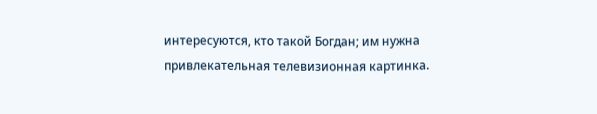интересуются, кто такой Богдан; им нужна привлекательная телевизионная картинка.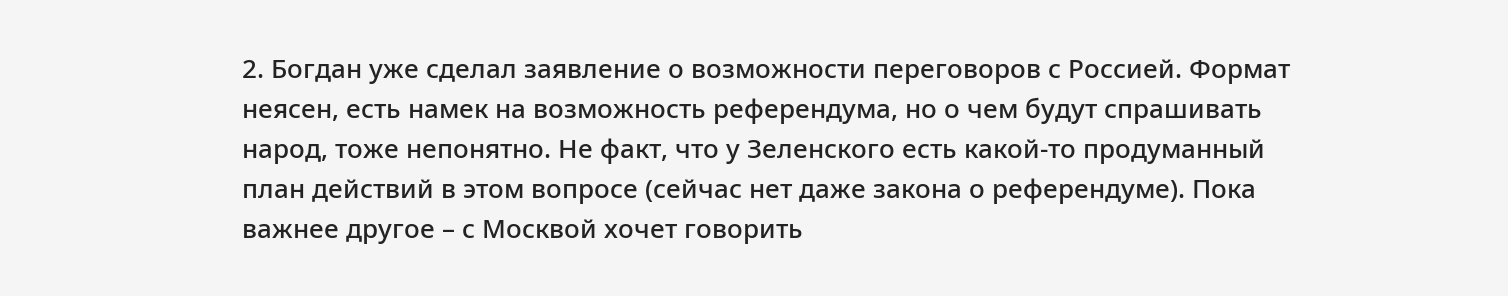2. Богдан уже сделал заявление о возможности переговоров с Россией. Формат неясен, есть намек на возможность референдума, но о чем будут спрашивать народ, тоже непонятно. Не факт, что у Зеленского есть какой-то продуманный план действий в этом вопросе (сейчас нет даже закона о референдуме). Пока важнее другое – с Москвой хочет говорить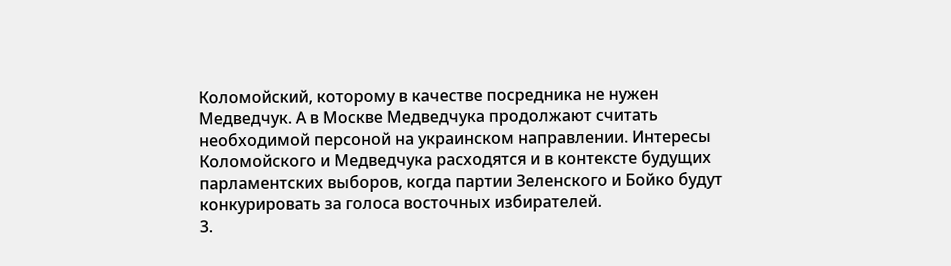Коломойский, которому в качестве посредника не нужен Медведчук. А в Москве Медведчука продолжают считать необходимой персоной на украинском направлении. Интересы Коломойского и Медведчука расходятся и в контексте будущих парламентских выборов, когда партии Зеленского и Бойко будут конкурировать за голоса восточных избирателей.
3.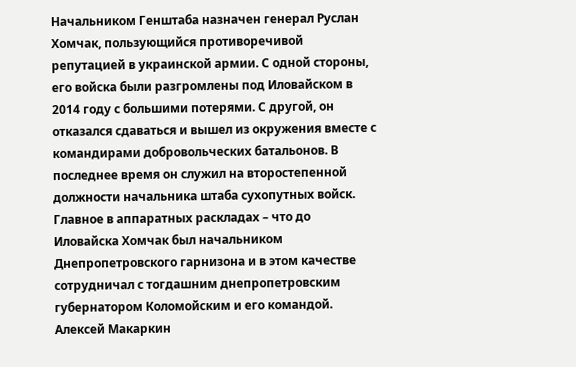Начальником Генштаба назначен генерал Руслан Хомчак, пользующийся противоречивой репутацией в украинской армии. С одной стороны, его войска были разгромлены под Иловайском в 2014 году с большими потерями. С другой, он отказался сдаваться и вышел из окружения вместе с командирами добровольческих батальонов. В последнее время он служил на второстепенной должности начальника штаба сухопутных войск. Главное в аппаратных раскладах – что до Иловайска Хомчак был начальником Днепропетровского гарнизона и в этом качестве сотрудничал с тогдашним днепропетровским губернатором Коломойским и его командой.
Алексей Макаркин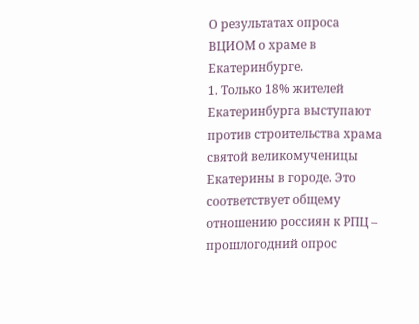О результатах опроса ВЦИОМ о храме в Екатеринбурге.
1. Только 18% жителей Екатеринбурга выступают против строительства храма святой великомученицы Екатерины в городе. Это соответствует общему отношению россиян к РПЦ – прошлогодний опрос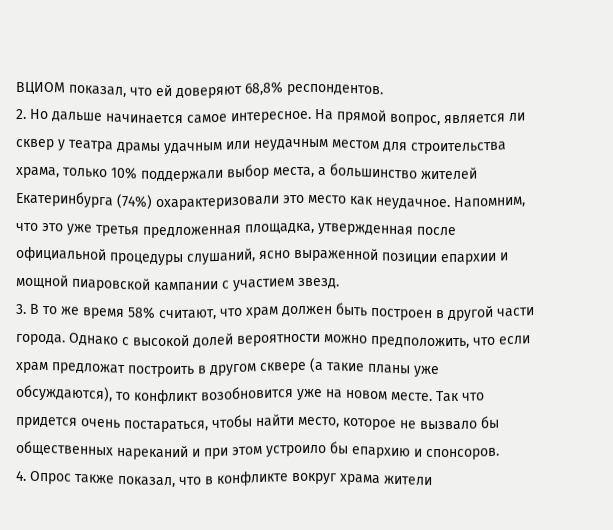ВЦИОМ показал, что ей доверяют 68,8% респондентов.
2. Но дальше начинается самое интересное. На прямой вопрос, является ли сквер у театра драмы удачным или неудачным местом для строительства храма, только 10% поддержали выбор места, а большинство жителей Екатеринбурга (74%) охарактеризовали это место как неудачное. Напомним, что это уже третья предложенная площадка, утвержденная после официальной процедуры слушаний, ясно выраженной позиции епархии и мощной пиаровской кампании с участием звезд.
3. В то же время 58% считают, что храм должен быть построен в другой части города. Однако с высокой долей вероятности можно предположить, что если храм предложат построить в другом сквере (а такие планы уже обсуждаются), то конфликт возобновится уже на новом месте. Так что придется очень постараться, чтобы найти место, которое не вызвало бы общественных нареканий и при этом устроило бы епархию и спонсоров.
4. Опрос также показал, что в конфликте вокруг храма жители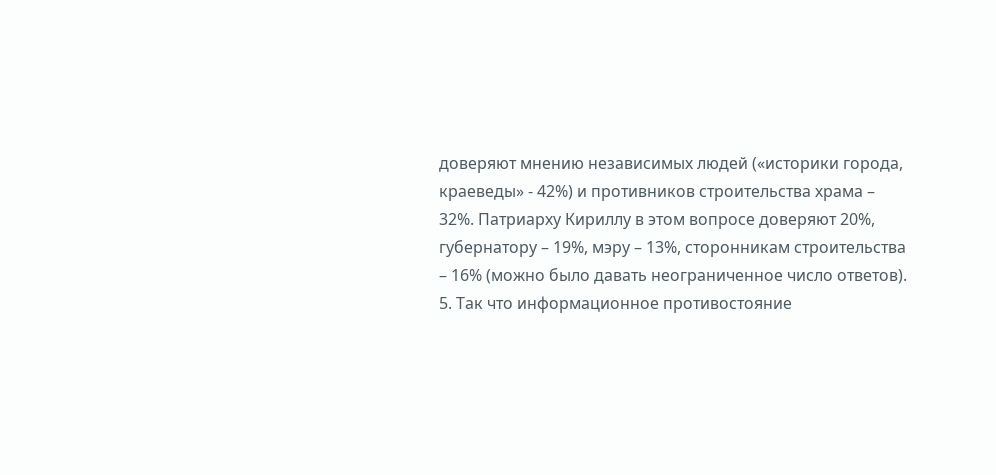доверяют мнению независимых людей («историки города, краеведы» - 42%) и противников строительства храма – 32%. Патриарху Кириллу в этом вопросе доверяют 20%, губернатору – 19%, мэру – 13%, сторонникам строительства – 16% (можно было давать неограниченное число ответов).
5. Так что информационное противостояние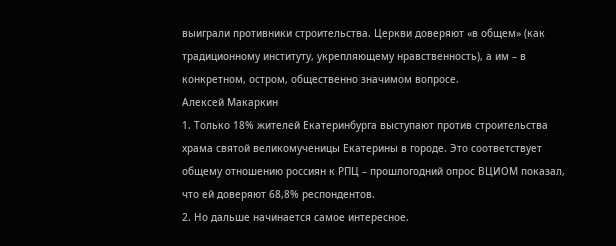выиграли противники строительства. Церкви доверяют «в общем» (как традиционному институту, укрепляющему нравственность), а им – в конкретном, остром, общественно значимом вопросе.
Алексей Макаркин
1. Только 18% жителей Екатеринбурга выступают против строительства храма святой великомученицы Екатерины в городе. Это соответствует общему отношению россиян к РПЦ – прошлогодний опрос ВЦИОМ показал, что ей доверяют 68,8% респондентов.
2. Но дальше начинается самое интересное.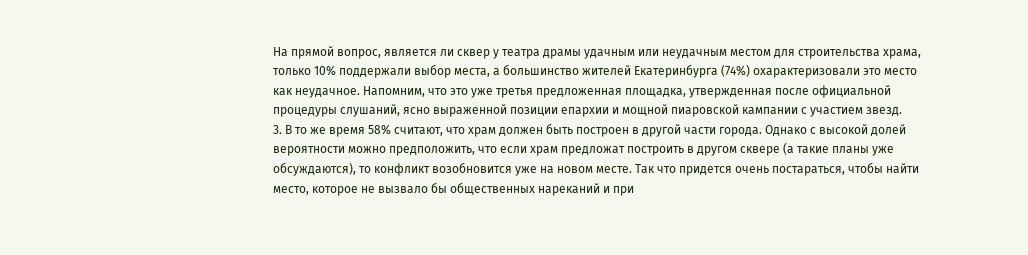На прямой вопрос, является ли сквер у театра драмы удачным или неудачным местом для строительства храма, только 10% поддержали выбор места, а большинство жителей Екатеринбурга (74%) охарактеризовали это место как неудачное. Напомним, что это уже третья предложенная площадка, утвержденная после официальной процедуры слушаний, ясно выраженной позиции епархии и мощной пиаровской кампании с участием звезд.
3. В то же время 58% считают, что храм должен быть построен в другой части города. Однако с высокой долей вероятности можно предположить, что если храм предложат построить в другом сквере (а такие планы уже обсуждаются), то конфликт возобновится уже на новом месте. Так что придется очень постараться, чтобы найти место, которое не вызвало бы общественных нареканий и при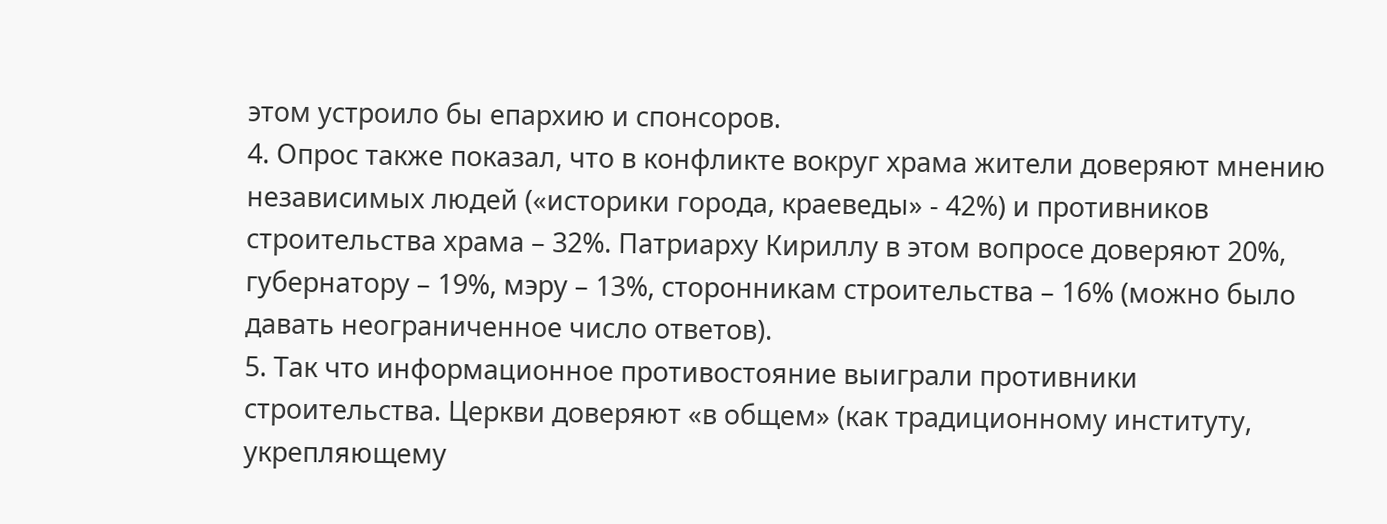этом устроило бы епархию и спонсоров.
4. Опрос также показал, что в конфликте вокруг храма жители доверяют мнению независимых людей («историки города, краеведы» - 42%) и противников строительства храма – 32%. Патриарху Кириллу в этом вопросе доверяют 20%, губернатору – 19%, мэру – 13%, сторонникам строительства – 16% (можно было давать неограниченное число ответов).
5. Так что информационное противостояние выиграли противники строительства. Церкви доверяют «в общем» (как традиционному институту, укрепляющему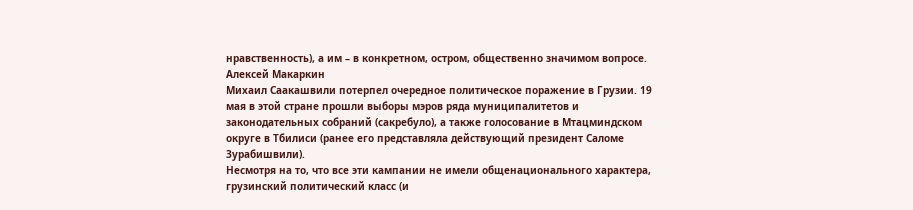нравственность), а им – в конкретном, остром, общественно значимом вопросе.
Алексей Макаркин
Михаил Саакашвили потерпел очередное политическое поражение в Грузии. 19 мая в этой стране прошли выборы мэров ряда муниципалитетов и законодательных собраний (сакребуло), а также голосование в Мтацминдском округе в Тбилиси (ранее его представляла действующий президент Саломе Зурабишвили).
Несмотря на то, что все эти кампании не имели общенационального характера, грузинский политический класс (и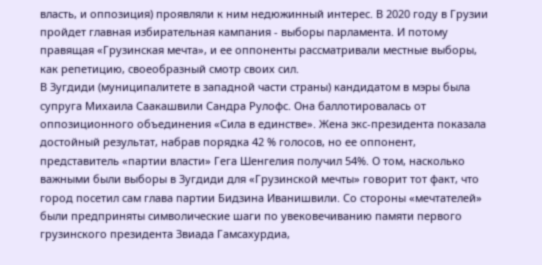власть, и оппозиция) проявляли к ним недюжинный интерес. В 2020 году в Грузии пройдет главная избирательная кампания - выборы парламента. И потому правящая «Грузинская мечта», и ее оппоненты рассматривали местные выборы, как репетицию, своеобразный смотр своих сил.
В Зугдиди (муниципалитете в западной части страны) кандидатом в мэры была супруга Михаила Саакашвили Сандра Рулофс. Она баллотировалась от оппозиционного объединения «Сила в единстве». Жена экс-президента показала достойный результат, набрав порядка 42 % голосов, но ее оппонент, представитель «партии власти» Гега Шенгелия получил 54%. О том, насколько важными были выборы в Зугдиди для «Грузинской мечты» говорит тот факт, что город посетил сам глава партии Бидзина Иванишвили. Со стороны «мечтателей» были предприняты символические шаги по увековечиванию памяти первого грузинского президента Звиада Гамсахурдиа,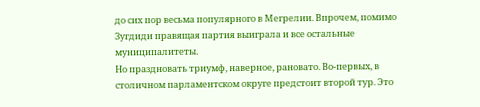до сих пор весьма популярного в Мегрелии. Впрочем, помимо Зугдиди правящая партия выиграла и все остальные муниципалитеты.
Но праздновать триумф, наверное, рановато. Во-первых, в столичном парламентском округе предстоит второй тур. Это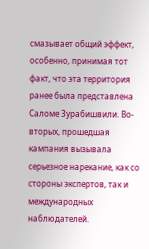смазывает общий эффект, особенно, принимая тот факт, что эта территория ранее была представлена Саломе Зурабишвили. Во-вторых, прошедшая кампания вызывала серьезное нарекание, как со стороны экспертов, так и международных наблюдателей.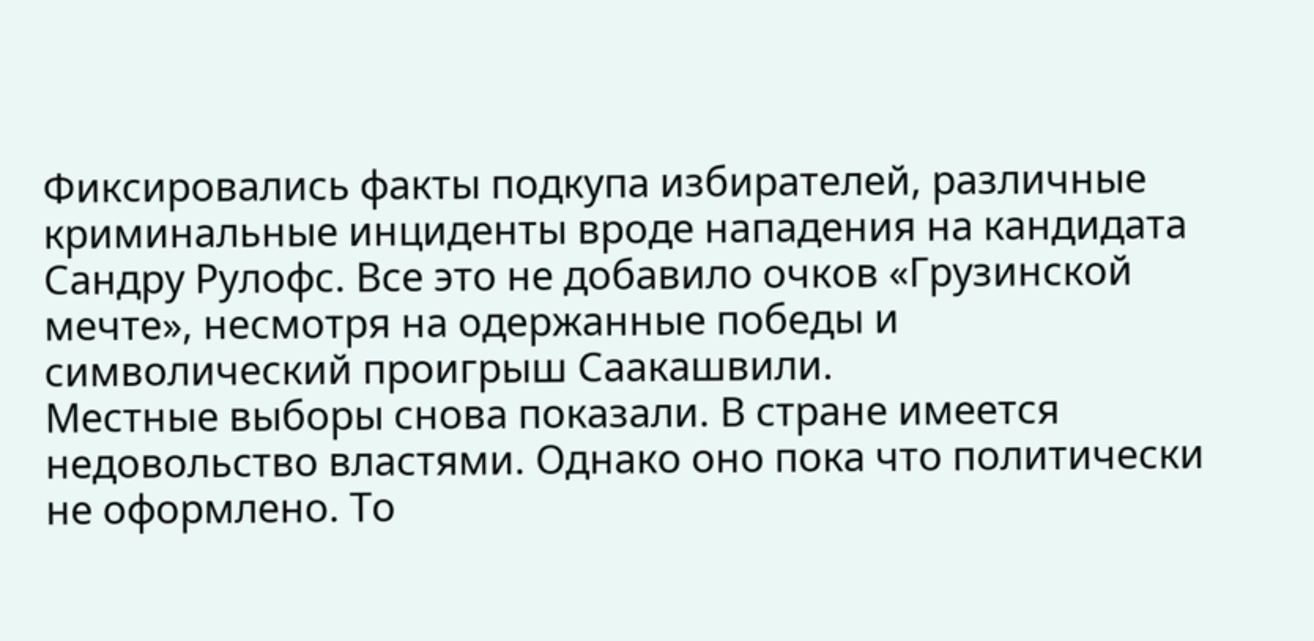Фиксировались факты подкупа избирателей, различные криминальные инциденты вроде нападения на кандидата Сандру Рулофс. Все это не добавило очков «Грузинской мечте», несмотря на одержанные победы и символический проигрыш Саакашвили.
Местные выборы снова показали. В стране имеется недовольство властями. Однако оно пока что политически не оформлено. То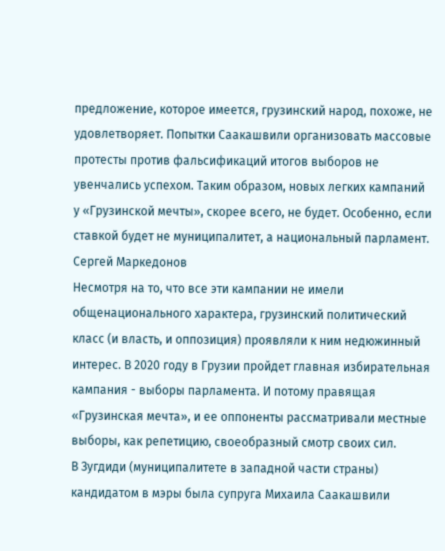предложение, которое имеется, грузинский народ, похоже, не удовлетворяет. Попытки Саакашвили организовать массовые протесты против фальсификаций итогов выборов не увенчались успехом. Таким образом, новых легких кампаний у «Грузинской мечты», скорее всего, не будет. Особенно, если ставкой будет не муниципалитет, а национальный парламент.
Сергей Маркедонов
Несмотря на то, что все эти кампании не имели общенационального характера, грузинский политический класс (и власть, и оппозиция) проявляли к ним недюжинный интерес. В 2020 году в Грузии пройдет главная избирательная кампания - выборы парламента. И потому правящая «Грузинская мечта», и ее оппоненты рассматривали местные выборы, как репетицию, своеобразный смотр своих сил.
В Зугдиди (муниципалитете в западной части страны) кандидатом в мэры была супруга Михаила Саакашвили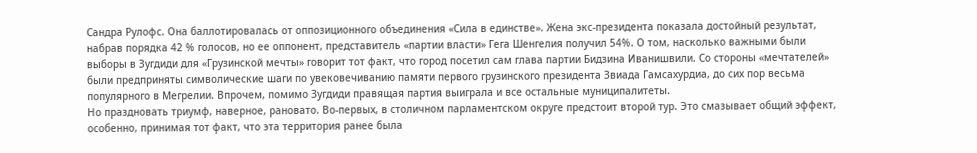Сандра Рулофс. Она баллотировалась от оппозиционного объединения «Сила в единстве». Жена экс-президента показала достойный результат, набрав порядка 42 % голосов, но ее оппонент, представитель «партии власти» Гега Шенгелия получил 54%. О том, насколько важными были выборы в Зугдиди для «Грузинской мечты» говорит тот факт, что город посетил сам глава партии Бидзина Иванишвили. Со стороны «мечтателей» были предприняты символические шаги по увековечиванию памяти первого грузинского президента Звиада Гамсахурдиа, до сих пор весьма популярного в Мегрелии. Впрочем, помимо Зугдиди правящая партия выиграла и все остальные муниципалитеты.
Но праздновать триумф, наверное, рановато. Во-первых, в столичном парламентском округе предстоит второй тур. Это смазывает общий эффект, особенно, принимая тот факт, что эта территория ранее была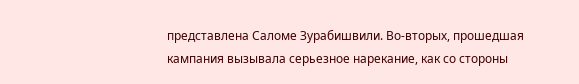представлена Саломе Зурабишвили. Во-вторых, прошедшая кампания вызывала серьезное нарекание, как со стороны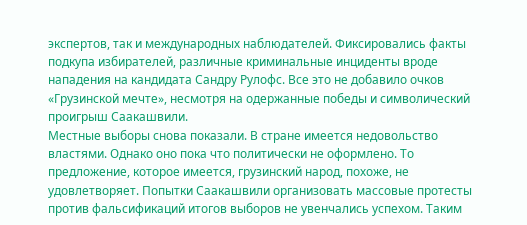экспертов, так и международных наблюдателей. Фиксировались факты подкупа избирателей, различные криминальные инциденты вроде нападения на кандидата Сандру Рулофс. Все это не добавило очков «Грузинской мечте», несмотря на одержанные победы и символический проигрыш Саакашвили.
Местные выборы снова показали. В стране имеется недовольство властями. Однако оно пока что политически не оформлено. То предложение, которое имеется, грузинский народ, похоже, не удовлетворяет. Попытки Саакашвили организовать массовые протесты против фальсификаций итогов выборов не увенчались успехом. Таким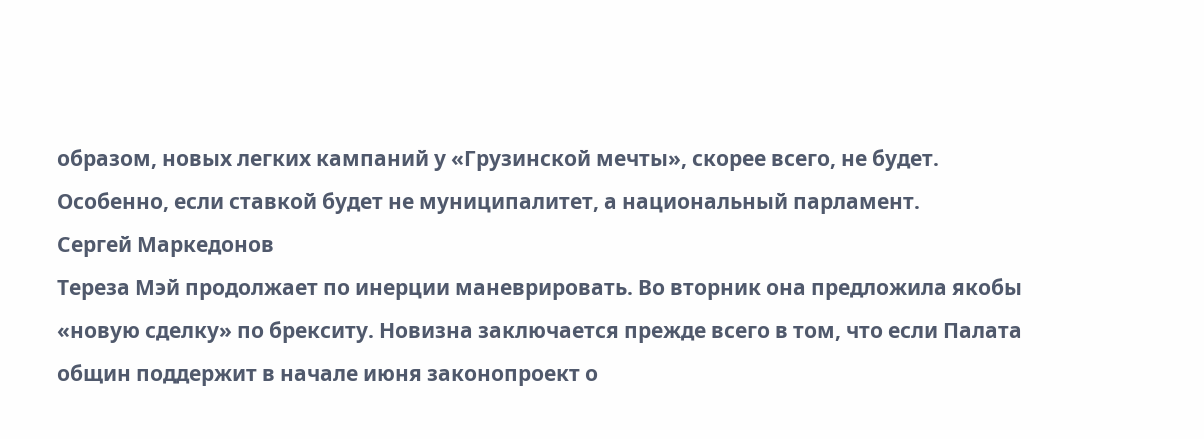образом, новых легких кампаний у «Грузинской мечты», скорее всего, не будет. Особенно, если ставкой будет не муниципалитет, а национальный парламент.
Сергей Маркедонов
Тереза Мэй продолжает по инерции маневрировать. Во вторник она предложила якобы «новую сделку» по брекситу. Новизна заключается прежде всего в том, что если Палата общин поддержит в начале июня законопроект о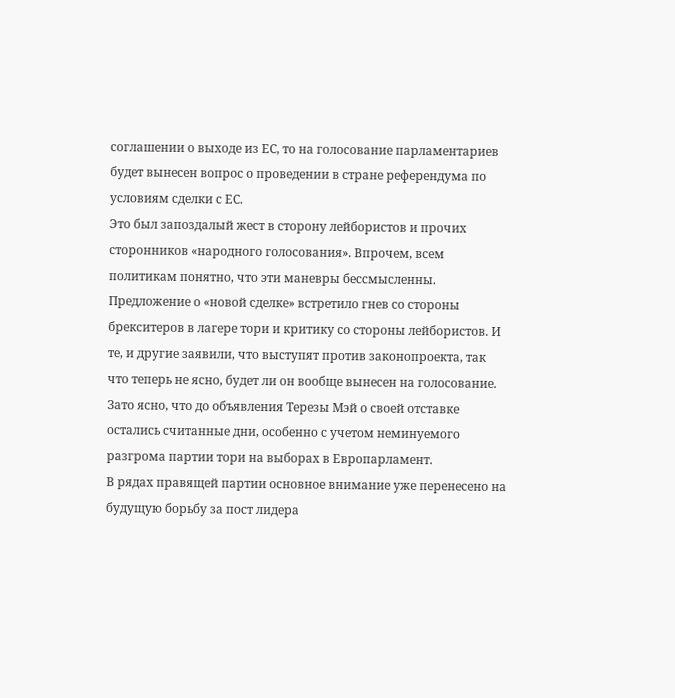соглашении о выходе из ЕС, то на голосование парламентариев будет вынесен вопрос о проведении в стране референдума по условиям сделки с ЕС.
Это был запоздалый жест в сторону лейбористов и прочих сторонников «народного голосования». Впрочем, всем политикам понятно, что эти маневры бессмысленны. Предложение о «новой сделке» встретило гнев со стороны брекситеров в лагере тори и критику со стороны лейбористов. И те, и другие заявили, что выступят против законопроекта, так что теперь не ясно, будет ли он вообще вынесен на голосование. Зато ясно, что до объявления Терезы Мэй о своей отставке остались считанные дни, особенно с учетом неминуемого разгрома партии тори на выборах в Европарламент.
В рядах правящей партии основное внимание уже перенесено на будущую борьбу за пост лидера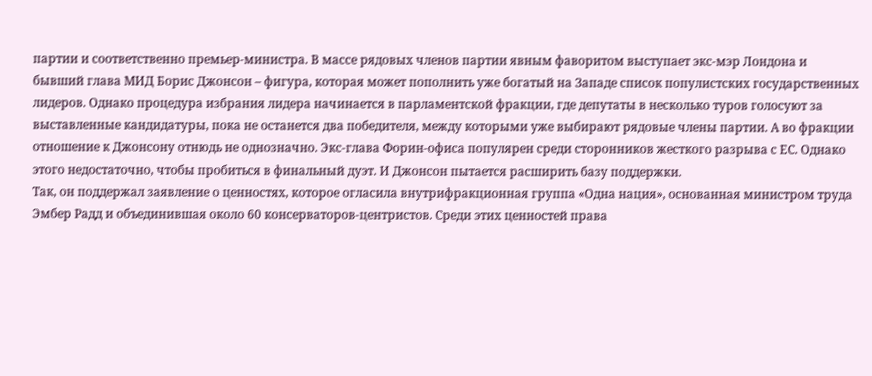партии и соответственно премьер-министра. В массе рядовых членов партии явным фаворитом выступает экс-мэр Лондона и бывший глава МИД Борис Джонсон – фигура, которая может пополнить уже богатый на Западе список популистских государственных лидеров. Однако процедура избрания лидера начинается в парламентской фракции, где депутаты в несколько туров голосуют за выставленные кандидатуры, пока не останется два победителя, между которыми уже выбирают рядовые члены партии. А во фракции отношение к Джонсону отнюдь не однозначно. Экс-глава Форин-офиса популярен среди сторонников жесткого разрыва с ЕС. Однако этого недостаточно, чтобы пробиться в финальный дуэт. И Джонсон пытается расширить базу поддержки.
Так, он поддержал заявление о ценностях, которое огласила внутрифракционная группа «Одна нация», основанная министром труда Эмбер Радд и объединившая около 60 консерваторов-центристов. Среди этих ценностей права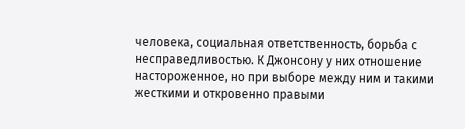человека, социальная ответственность, борьба с несправедливостью. К Джонсону у них отношение настороженное, но при выборе между ним и такими жесткими и откровенно правыми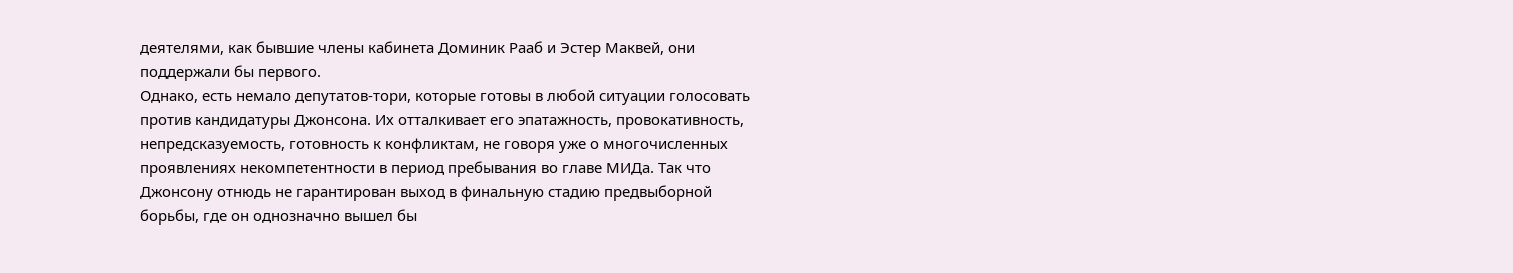деятелями, как бывшие члены кабинета Доминик Рааб и Эстер Маквей, они поддержали бы первого.
Однако, есть немало депутатов-тори, которые готовы в любой ситуации голосовать против кандидатуры Джонсона. Их отталкивает его эпатажность, провокативность, непредсказуемость, готовность к конфликтам, не говоря уже о многочисленных проявлениях некомпетентности в период пребывания во главе МИДа. Так что Джонсону отнюдь не гарантирован выход в финальную стадию предвыборной борьбы, где он однозначно вышел бы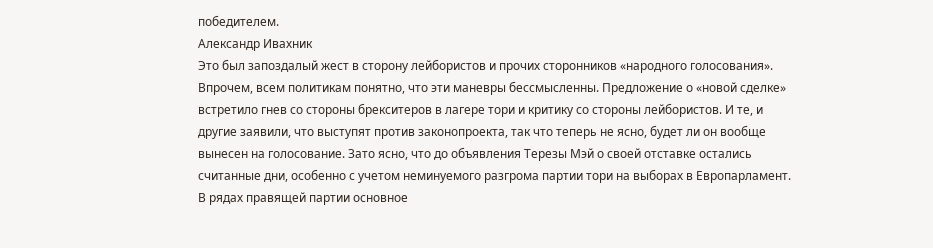победителем.
Александр Ивахник
Это был запоздалый жест в сторону лейбористов и прочих сторонников «народного голосования». Впрочем, всем политикам понятно, что эти маневры бессмысленны. Предложение о «новой сделке» встретило гнев со стороны брекситеров в лагере тори и критику со стороны лейбористов. И те, и другие заявили, что выступят против законопроекта, так что теперь не ясно, будет ли он вообще вынесен на голосование. Зато ясно, что до объявления Терезы Мэй о своей отставке остались считанные дни, особенно с учетом неминуемого разгрома партии тори на выборах в Европарламент.
В рядах правящей партии основное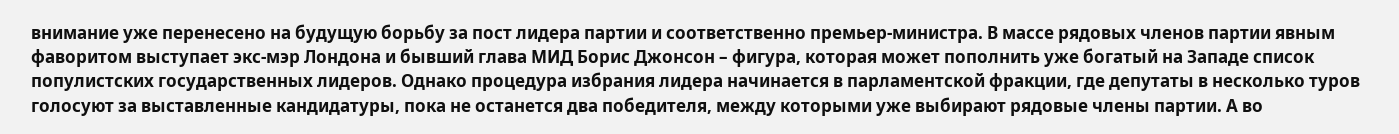внимание уже перенесено на будущую борьбу за пост лидера партии и соответственно премьер-министра. В массе рядовых членов партии явным фаворитом выступает экс-мэр Лондона и бывший глава МИД Борис Джонсон – фигура, которая может пополнить уже богатый на Западе список популистских государственных лидеров. Однако процедура избрания лидера начинается в парламентской фракции, где депутаты в несколько туров голосуют за выставленные кандидатуры, пока не останется два победителя, между которыми уже выбирают рядовые члены партии. А во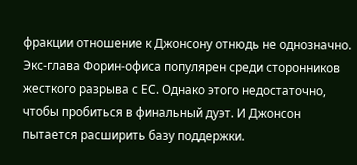фракции отношение к Джонсону отнюдь не однозначно. Экс-глава Форин-офиса популярен среди сторонников жесткого разрыва с ЕС. Однако этого недостаточно, чтобы пробиться в финальный дуэт. И Джонсон пытается расширить базу поддержки.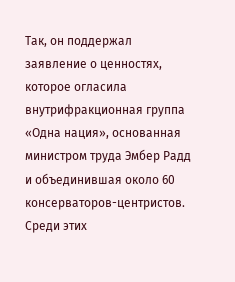Так, он поддержал заявление о ценностях, которое огласила внутрифракционная группа «Одна нация», основанная министром труда Эмбер Радд и объединившая около 60 консерваторов-центристов. Среди этих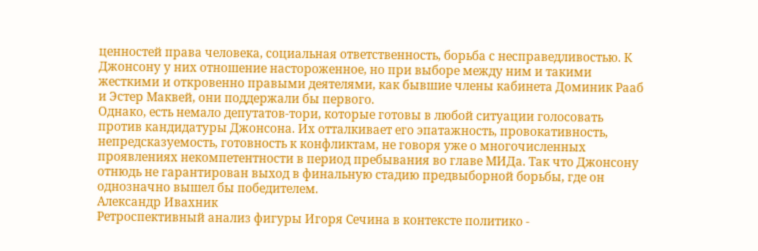ценностей права человека, социальная ответственность, борьба с несправедливостью. К Джонсону у них отношение настороженное, но при выборе между ним и такими жесткими и откровенно правыми деятелями, как бывшие члены кабинета Доминик Рааб и Эстер Маквей, они поддержали бы первого.
Однако, есть немало депутатов-тори, которые готовы в любой ситуации голосовать против кандидатуры Джонсона. Их отталкивает его эпатажность, провокативность, непредсказуемость, готовность к конфликтам, не говоря уже о многочисленных проявлениях некомпетентности в период пребывания во главе МИДа. Так что Джонсону отнюдь не гарантирован выход в финальную стадию предвыборной борьбы, где он однозначно вышел бы победителем.
Александр Ивахник
Ретроспективный анализ фигуры Игоря Сечина в контексте политико -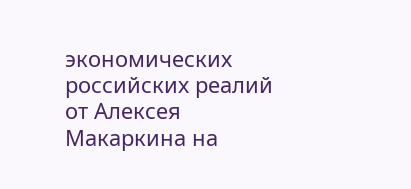экономических российских реалий от Алексея Макаркина на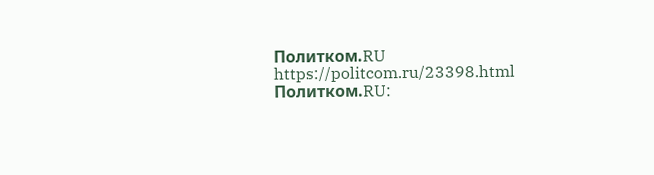Политком.RU https://politcom.ru/23398.html
Политком.RU: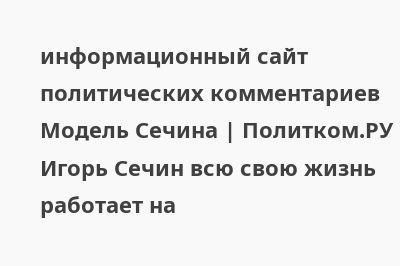информационный сайт политических комментариев
Модель Сечина | Политком.РУ
Игорь Сечин всю свою жизнь работает на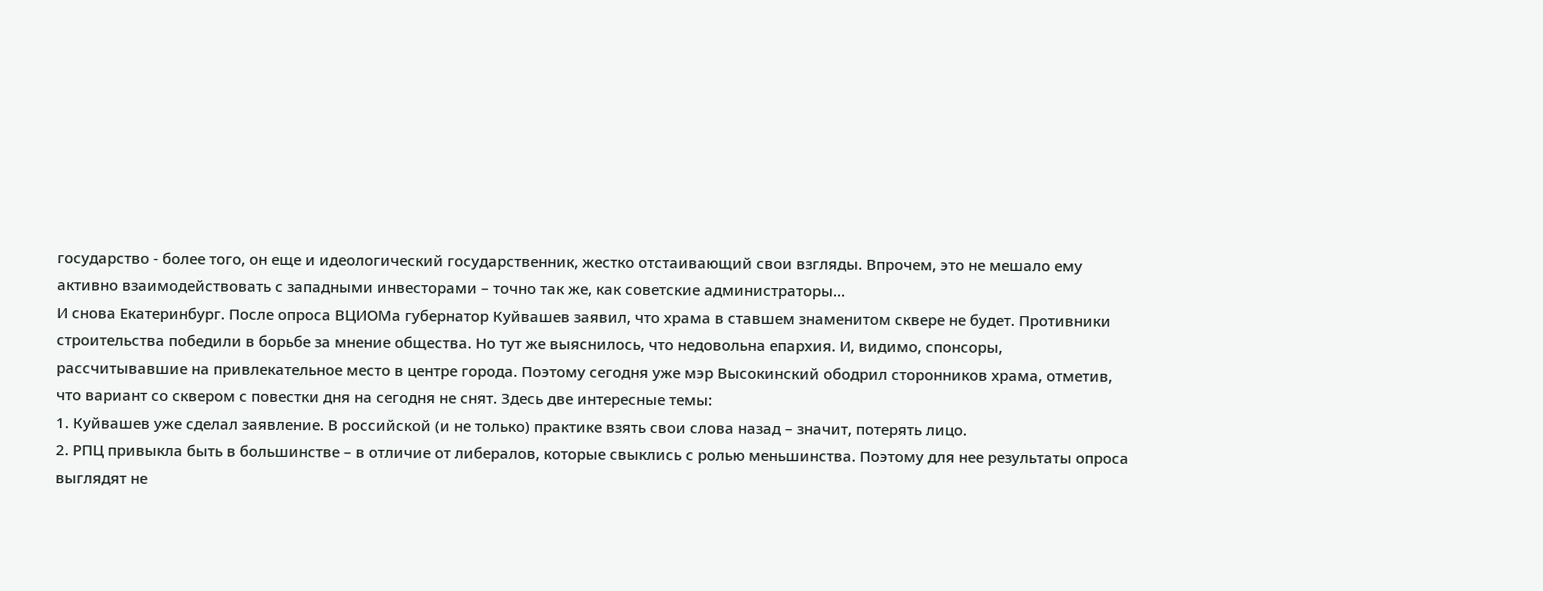государство - более того, он еще и идеологический государственник, жестко отстаивающий свои взгляды. Впрочем, это не мешало ему активно взаимодействовать с западными инвесторами – точно так же, как советские администраторы…
И снова Екатеринбург. После опроса ВЦИОМа губернатор Куйвашев заявил, что храма в ставшем знаменитом сквере не будет. Противники строительства победили в борьбе за мнение общества. Но тут же выяснилось, что недовольна епархия. И, видимо, спонсоры, рассчитывавшие на привлекательное место в центре города. Поэтому сегодня уже мэр Высокинский ободрил сторонников храма, отметив, что вариант со сквером с повестки дня на сегодня не снят. Здесь две интересные темы:
1. Куйвашев уже сделал заявление. В российской (и не только) практике взять свои слова назад – значит, потерять лицо.
2. РПЦ привыкла быть в большинстве – в отличие от либералов, которые свыклись с ролью меньшинства. Поэтому для нее результаты опроса выглядят не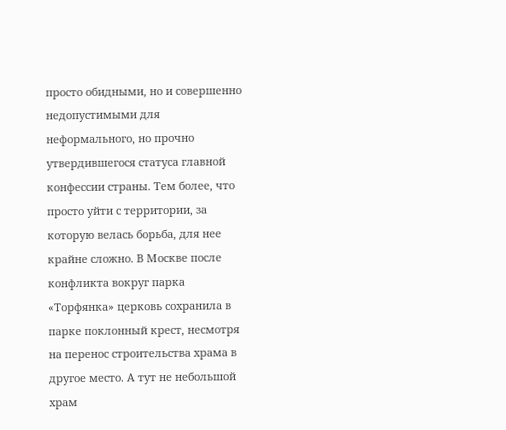просто обидными, но и совершенно недопустимыми для неформального, но прочно утвердившегося статуса главной конфессии страны. Тем более, что просто уйти с территории, за которую велась борьба, для нее крайне сложно. В Москве после конфликта вокруг парка «Торфянка» церковь сохранила в парке поклонный крест, несмотря на перенос строительства храма в другое место. А тут не небольшой храм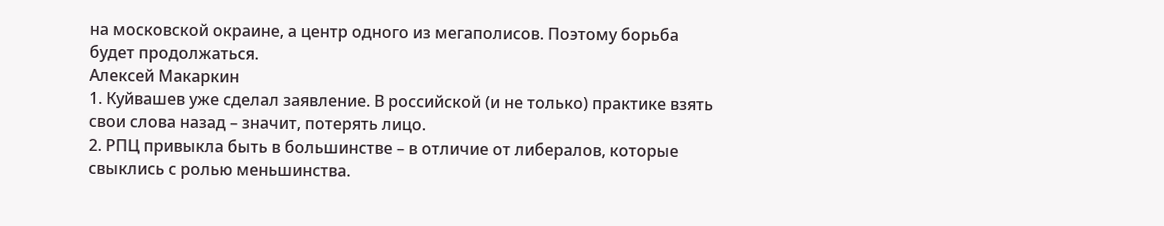на московской окраине, а центр одного из мегаполисов. Поэтому борьба будет продолжаться.
Алексей Макаркин
1. Куйвашев уже сделал заявление. В российской (и не только) практике взять свои слова назад – значит, потерять лицо.
2. РПЦ привыкла быть в большинстве – в отличие от либералов, которые свыклись с ролью меньшинства.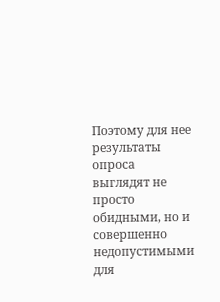Поэтому для нее результаты опроса выглядят не просто обидными, но и совершенно недопустимыми для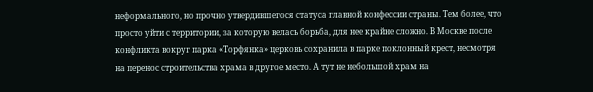неформального, но прочно утвердившегося статуса главной конфессии страны. Тем более, что просто уйти с территории, за которую велась борьба, для нее крайне сложно. В Москве после конфликта вокруг парка «Торфянка» церковь сохранила в парке поклонный крест, несмотря на перенос строительства храма в другое место. А тут не небольшой храм на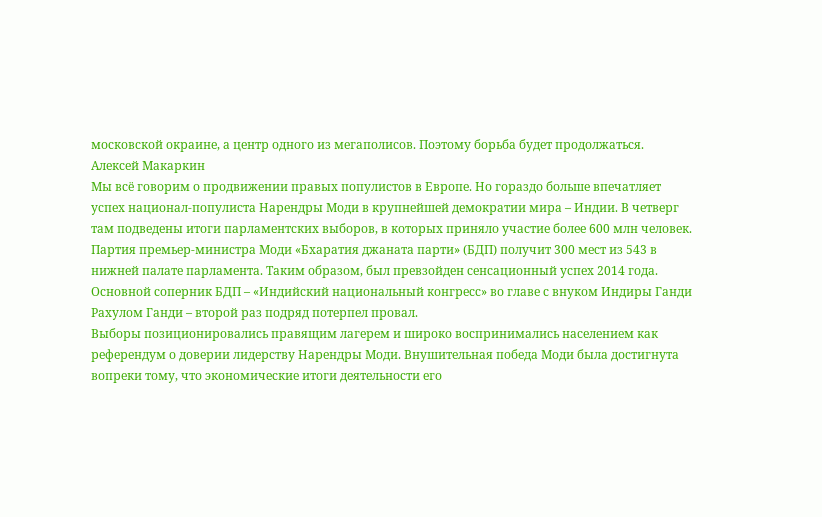московской окраине, а центр одного из мегаполисов. Поэтому борьба будет продолжаться.
Алексей Макаркин
Мы всё говорим о продвижении правых популистов в Европе. Но гораздо больше впечатляет успех национал-популиста Нарендры Моди в крупнейшей демократии мира – Индии. В четверг там подведены итоги парламентских выборов, в которых приняло участие более 600 млн человек.
Партия премьер-министра Моди «Бхаратия джаната парти» (БДП) получит 300 мест из 543 в нижней палате парламента. Таким образом, был превзойден сенсационный успех 2014 года. Основной соперник БДП – «Индийский национальный конгресс» во главе с внуком Индиры Ганди Рахулом Ганди – второй раз подряд потерпел провал.
Выборы позиционировались правящим лагерем и широко воспринимались населением как референдум о доверии лидерству Нарендры Моди. Внушительная победа Моди была достигнута вопреки тому, что экономические итоги деятельности его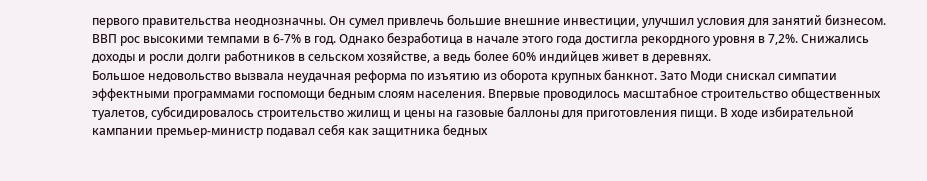первого правительства неоднозначны. Он сумел привлечь большие внешние инвестиции, улучшил условия для занятий бизнесом. ВВП рос высокими темпами в 6-7% в год. Однако безработица в начале этого года достигла рекордного уровня в 7,2%. Снижались доходы и росли долги работников в сельском хозяйстве, а ведь более 60% индийцев живет в деревнях.
Большое недовольство вызвала неудачная реформа по изъятию из оборота крупных банкнот. Зато Моди снискал симпатии эффектными программами госпомощи бедным слоям населения. Впервые проводилось масштабное строительство общественных туалетов, субсидировалось строительство жилищ и цены на газовые баллоны для приготовления пищи. В ходе избирательной кампании премьер-министр подавал себя как защитника бедных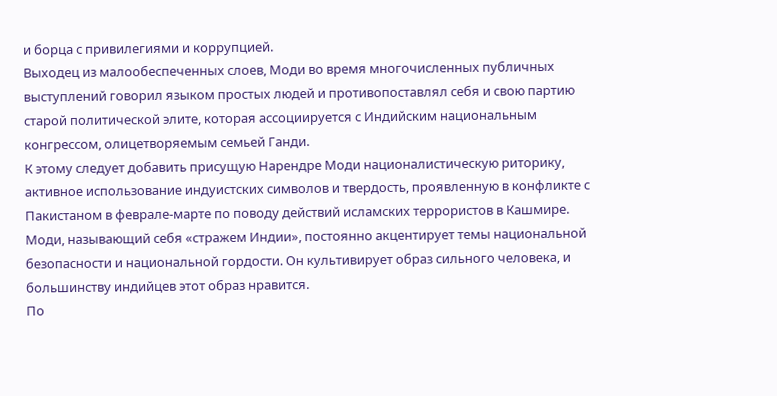и борца с привилегиями и коррупцией.
Выходец из малообеспеченных слоев, Моди во время многочисленных публичных выступлений говорил языком простых людей и противопоставлял себя и свою партию старой политической элите, которая ассоциируется с Индийским национальным конгрессом, олицетворяемым семьей Ганди.
К этому следует добавить присущую Нарендре Моди националистическую риторику, активное использование индуистских символов и твердость, проявленную в конфликте с Пакистаном в феврале-марте по поводу действий исламских террористов в Кашмире. Моди, называющий себя «стражем Индии», постоянно акцентирует темы национальной безопасности и национальной гордости. Он культивирует образ сильного человека, и большинству индийцев этот образ нравится.
По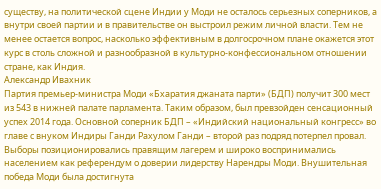существу, на политической сцене Индии у Моди не осталось серьезных соперников, а внутри своей партии и в правительстве он выстроил режим личной власти. Тем не менее остается вопрос, насколько эффективным в долгосрочном плане окажется этот курс в столь сложной и разнообразной в культурно-конфессиональном отношении стране, как Индия.
Александр Ивахник
Партия премьер-министра Моди «Бхаратия джаната парти» (БДП) получит 300 мест из 543 в нижней палате парламента. Таким образом, был превзойден сенсационный успех 2014 года. Основной соперник БДП – «Индийский национальный конгресс» во главе с внуком Индиры Ганди Рахулом Ганди – второй раз подряд потерпел провал.
Выборы позиционировались правящим лагерем и широко воспринимались населением как референдум о доверии лидерству Нарендры Моди. Внушительная победа Моди была достигнута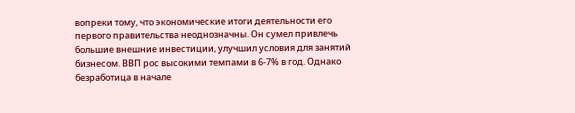вопреки тому, что экономические итоги деятельности его первого правительства неоднозначны. Он сумел привлечь большие внешние инвестиции, улучшил условия для занятий бизнесом. ВВП рос высокими темпами в 6-7% в год. Однако безработица в начале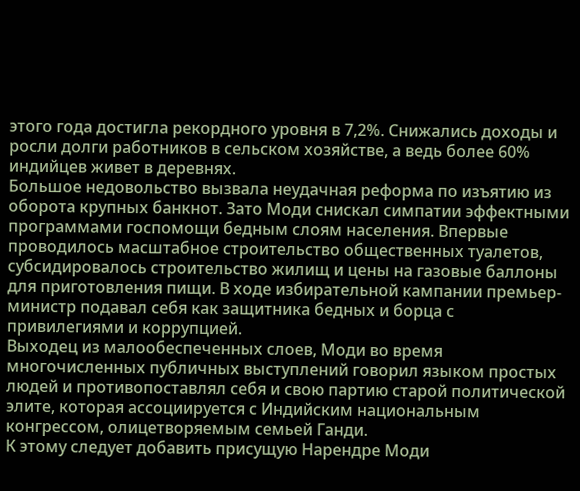этого года достигла рекордного уровня в 7,2%. Снижались доходы и росли долги работников в сельском хозяйстве, а ведь более 60% индийцев живет в деревнях.
Большое недовольство вызвала неудачная реформа по изъятию из оборота крупных банкнот. Зато Моди снискал симпатии эффектными программами госпомощи бедным слоям населения. Впервые проводилось масштабное строительство общественных туалетов, субсидировалось строительство жилищ и цены на газовые баллоны для приготовления пищи. В ходе избирательной кампании премьер-министр подавал себя как защитника бедных и борца с привилегиями и коррупцией.
Выходец из малообеспеченных слоев, Моди во время многочисленных публичных выступлений говорил языком простых людей и противопоставлял себя и свою партию старой политической элите, которая ассоциируется с Индийским национальным конгрессом, олицетворяемым семьей Ганди.
К этому следует добавить присущую Нарендре Моди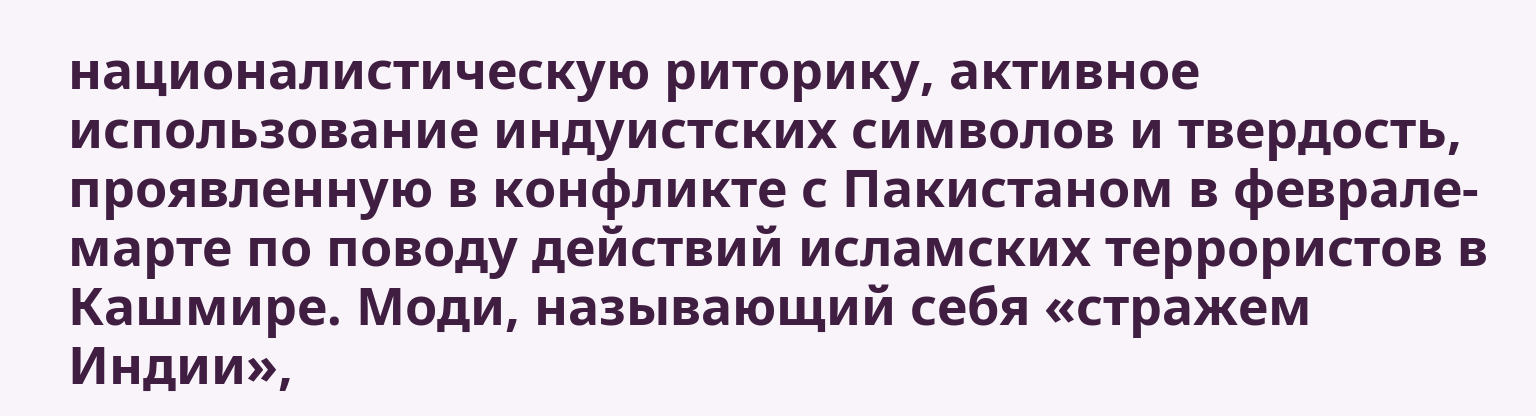националистическую риторику, активное использование индуистских символов и твердость, проявленную в конфликте с Пакистаном в феврале-марте по поводу действий исламских террористов в Кашмире. Моди, называющий себя «стражем Индии»,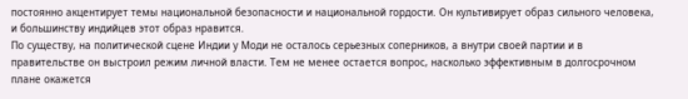постоянно акцентирует темы национальной безопасности и национальной гордости. Он культивирует образ сильного человека, и большинству индийцев этот образ нравится.
По существу, на политической сцене Индии у Моди не осталось серьезных соперников, а внутри своей партии и в правительстве он выстроил режим личной власти. Тем не менее остается вопрос, насколько эффективным в долгосрочном плане окажется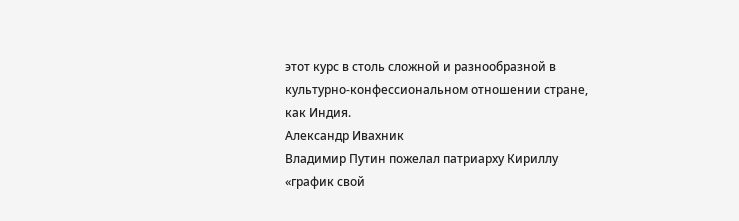этот курс в столь сложной и разнообразной в культурно-конфессиональном отношении стране, как Индия.
Александр Ивахник
Владимир Путин пожелал патриарху Кириллу «график свой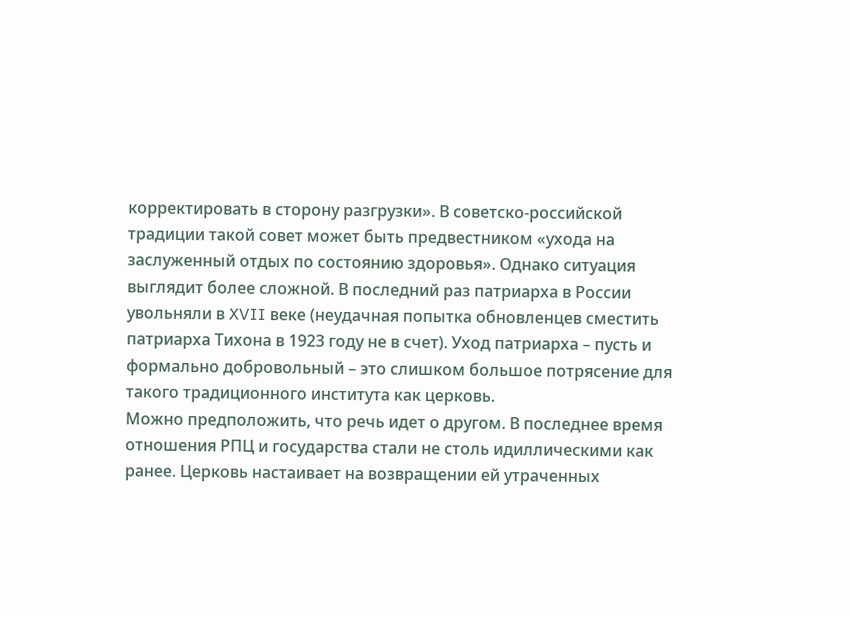корректировать в сторону разгрузки». В советско-российской традиции такой совет может быть предвестником «ухода на заслуженный отдых по состоянию здоровья». Однако ситуация выглядит более сложной. В последний раз патриарха в России увольняли в XVII веке (неудачная попытка обновленцев сместить патриарха Тихона в 1923 году не в счет). Уход патриарха – пусть и формально добровольный – это слишком большое потрясение для такого традиционного института как церковь.
Можно предположить, что речь идет о другом. В последнее время отношения РПЦ и государства стали не столь идиллическими как ранее. Церковь настаивает на возвращении ей утраченных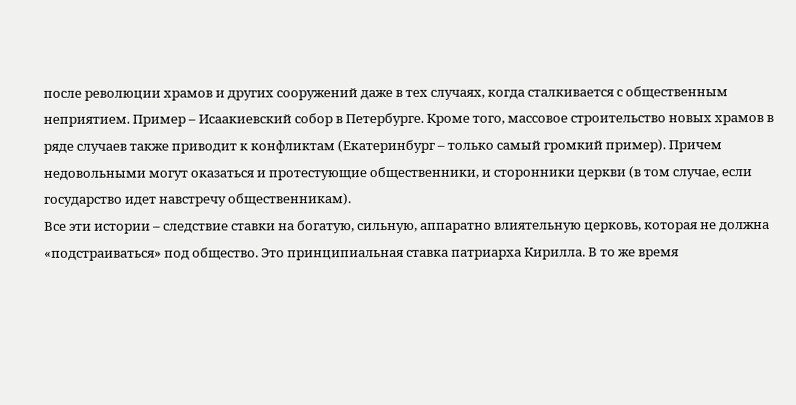после революции храмов и других сооружений даже в тех случаях, когда сталкивается с общественным неприятием. Пример – Исаакиевский собор в Петербурге. Кроме того, массовое строительство новых храмов в ряде случаев также приводит к конфликтам (Екатеринбург – только самый громкий пример). Причем недовольными могут оказаться и протестующие общественники, и сторонники церкви (в том случае, если государство идет навстречу общественникам).
Все эти истории – следствие ставки на богатую, сильную, аппаратно влиятельную церковь, которая не должна «подстраиваться» под общество. Это принципиальная ставка патриарха Кирилла. В то же время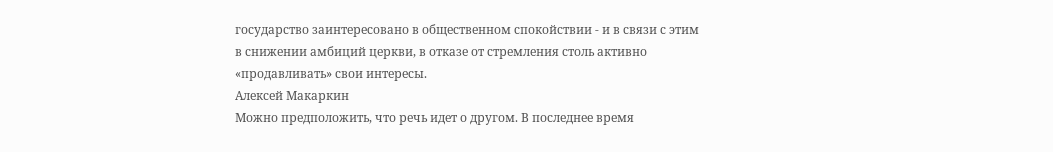государство заинтересовано в общественном спокойствии - и в связи с этим в снижении амбиций церкви, в отказе от стремления столь активно «продавливать» свои интересы.
Алексей Макаркин
Можно предположить, что речь идет о другом. В последнее время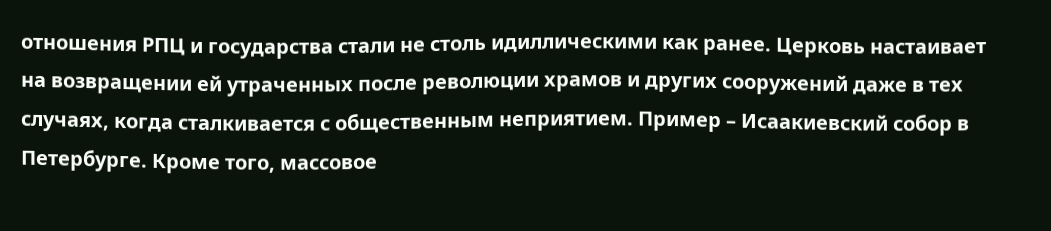отношения РПЦ и государства стали не столь идиллическими как ранее. Церковь настаивает на возвращении ей утраченных после революции храмов и других сооружений даже в тех случаях, когда сталкивается с общественным неприятием. Пример – Исаакиевский собор в Петербурге. Кроме того, массовое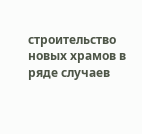строительство новых храмов в ряде случаев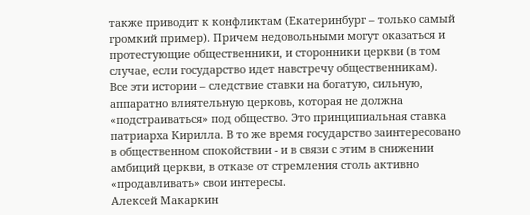также приводит к конфликтам (Екатеринбург – только самый громкий пример). Причем недовольными могут оказаться и протестующие общественники, и сторонники церкви (в том случае, если государство идет навстречу общественникам).
Все эти истории – следствие ставки на богатую, сильную, аппаратно влиятельную церковь, которая не должна «подстраиваться» под общество. Это принципиальная ставка патриарха Кирилла. В то же время государство заинтересовано в общественном спокойствии - и в связи с этим в снижении амбиций церкви, в отказе от стремления столь активно «продавливать» свои интересы.
Алексей Макаркин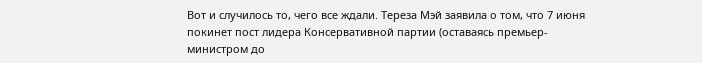Вот и случилось то, чего все ждали. Тереза Мэй заявила о том, что 7 июня покинет пост лидера Консервативной партии (оставаясь премьер-министром до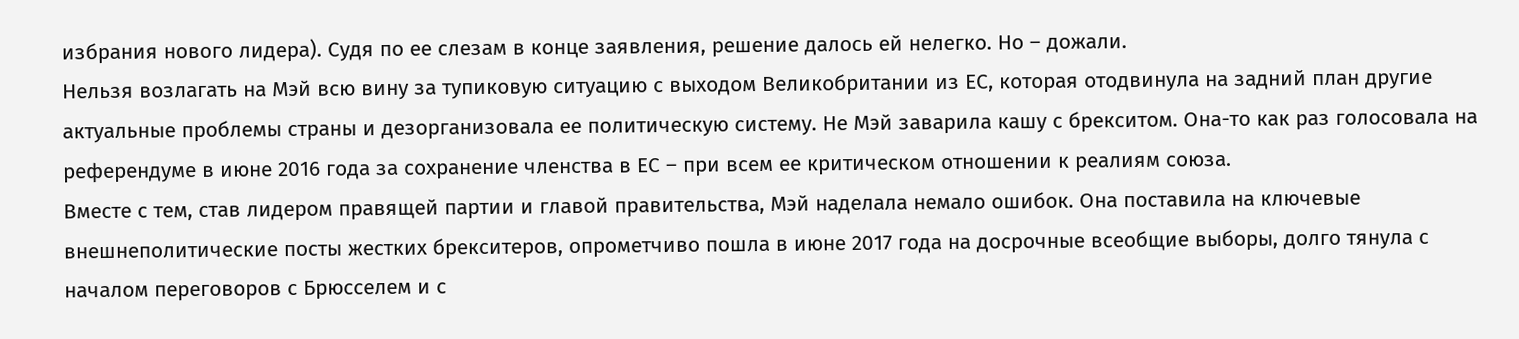избрания нового лидера). Судя по ее слезам в конце заявления, решение далось ей нелегко. Но – дожали.
Нельзя возлагать на Мэй всю вину за тупиковую ситуацию с выходом Великобритании из ЕС, которая отодвинула на задний план другие актуальные проблемы страны и дезорганизовала ее политическую систему. Не Мэй заварила кашу с брекситом. Она-то как раз голосовала на референдуме в июне 2016 года за сохранение членства в ЕС – при всем ее критическом отношении к реалиям союза.
Вместе с тем, став лидером правящей партии и главой правительства, Мэй наделала немало ошибок. Она поставила на ключевые внешнеполитические посты жестких брекситеров, опрометчиво пошла в июне 2017 года на досрочные всеобщие выборы, долго тянула с началом переговоров с Брюсселем и с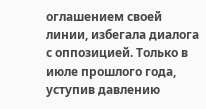оглашением своей линии, избегала диалога с оппозицией. Только в июле прошлого года, уступив давлению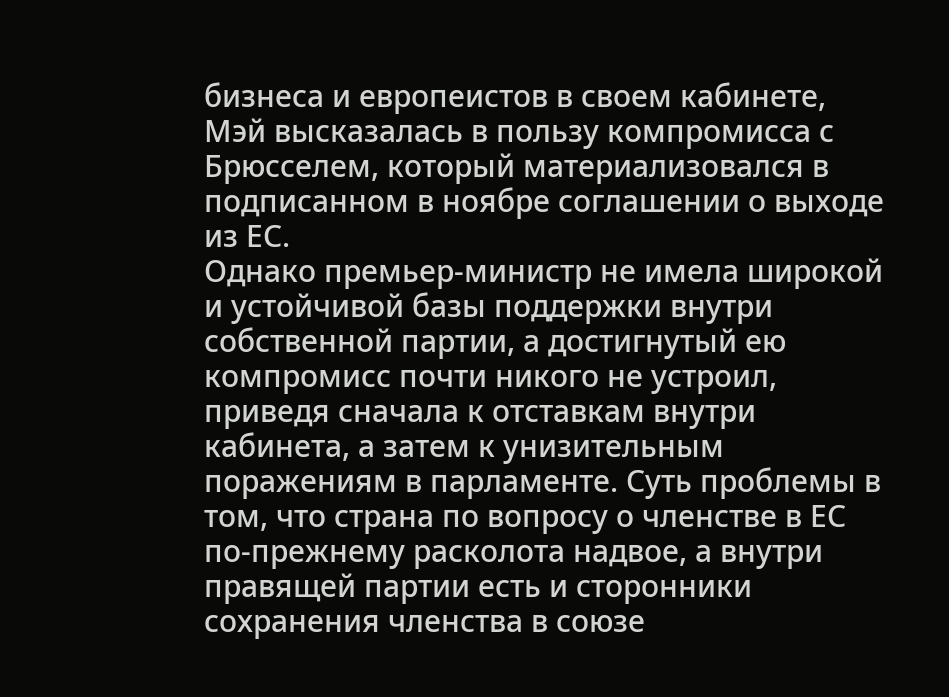бизнеса и европеистов в своем кабинете, Мэй высказалась в пользу компромисса с Брюсселем, который материализовался в подписанном в ноябре соглашении о выходе из ЕС.
Однако премьер-министр не имела широкой и устойчивой базы поддержки внутри собственной партии, а достигнутый ею компромисс почти никого не устроил, приведя сначала к отставкам внутри кабинета, а затем к унизительным поражениям в парламенте. Суть проблемы в том, что страна по вопросу о членстве в ЕС по-прежнему расколота надвое, а внутри правящей партии есть и сторонники сохранения членства в союзе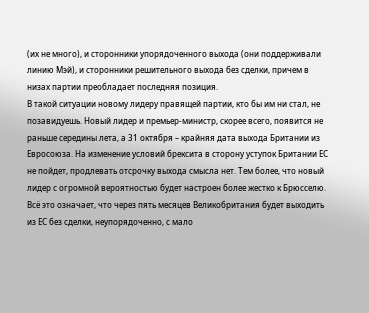(их не много), и сторонники упорядоченного выхода (они поддерживали линию Мэй), и сторонники решительного выхода без сделки, причем в низах партии преобладает последняя позиция.
В такой ситуации новому лидеру правящей партии, кто бы им ни стал, не позавидуешь. Новый лидер и премьер-министр, скорее всего, появится не раньше середины лета, а 31 октября – крайняя дата выхода Британии из Евросоюза. На изменение условий брексита в сторону уступок Британии ЕС не пойдет, продлевать отсрочку выхода смысла нет. Тем более, что новый лидер с огромной вероятностью будет настроен более жестко к Брюсселю.
Всё это означает, что через пять месяцев Великобритания будет выходить из ЕС без сделки, неупорядоченно, с мало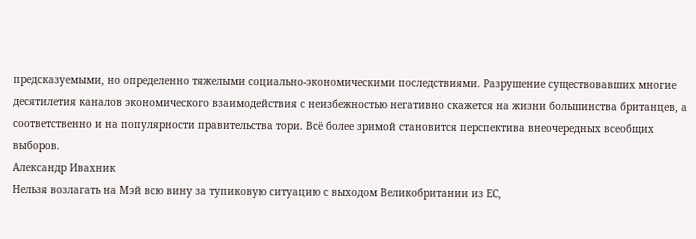предсказуемыми, но определенно тяжелыми социально-экономическими последствиями. Разрушение существовавших многие десятилетия каналов экономического взаимодействия с неизбежностью негативно скажется на жизни большинства британцев, а соответственно и на популярности правительства тори. Всё более зримой становится перспектива внеочередных всеобщих выборов.
Александр Ивахник
Нельзя возлагать на Мэй всю вину за тупиковую ситуацию с выходом Великобритании из ЕС,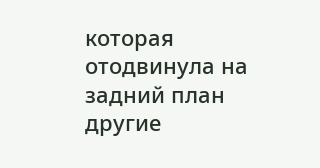которая отодвинула на задний план другие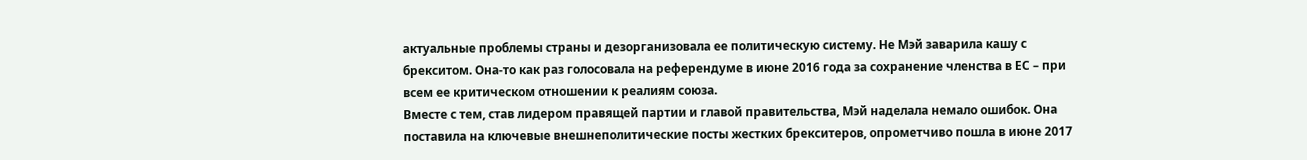актуальные проблемы страны и дезорганизовала ее политическую систему. Не Мэй заварила кашу с брекситом. Она-то как раз голосовала на референдуме в июне 2016 года за сохранение членства в ЕС – при всем ее критическом отношении к реалиям союза.
Вместе с тем, став лидером правящей партии и главой правительства, Мэй наделала немало ошибок. Она поставила на ключевые внешнеполитические посты жестких брекситеров, опрометчиво пошла в июне 2017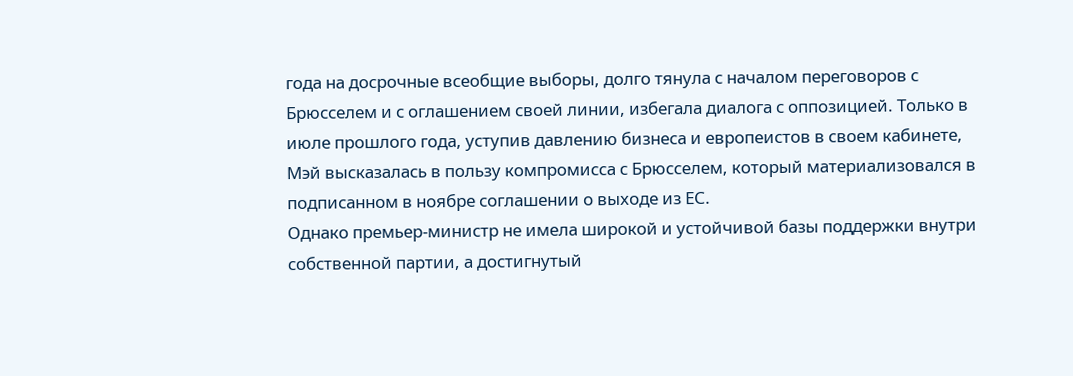года на досрочные всеобщие выборы, долго тянула с началом переговоров с Брюсселем и с оглашением своей линии, избегала диалога с оппозицией. Только в июле прошлого года, уступив давлению бизнеса и европеистов в своем кабинете, Мэй высказалась в пользу компромисса с Брюсселем, который материализовался в подписанном в ноябре соглашении о выходе из ЕС.
Однако премьер-министр не имела широкой и устойчивой базы поддержки внутри собственной партии, а достигнутый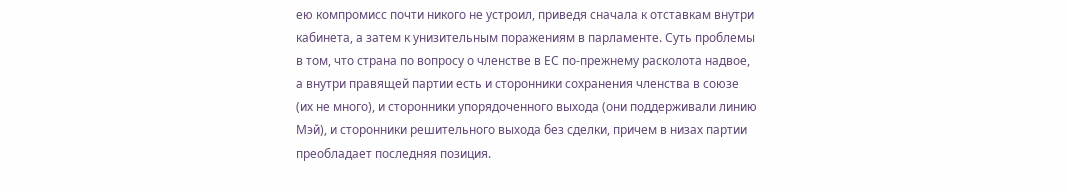ею компромисс почти никого не устроил, приведя сначала к отставкам внутри кабинета, а затем к унизительным поражениям в парламенте. Суть проблемы в том, что страна по вопросу о членстве в ЕС по-прежнему расколота надвое, а внутри правящей партии есть и сторонники сохранения членства в союзе (их не много), и сторонники упорядоченного выхода (они поддерживали линию Мэй), и сторонники решительного выхода без сделки, причем в низах партии преобладает последняя позиция.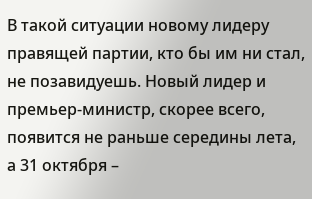В такой ситуации новому лидеру правящей партии, кто бы им ни стал, не позавидуешь. Новый лидер и премьер-министр, скорее всего, появится не раньше середины лета, а 31 октября –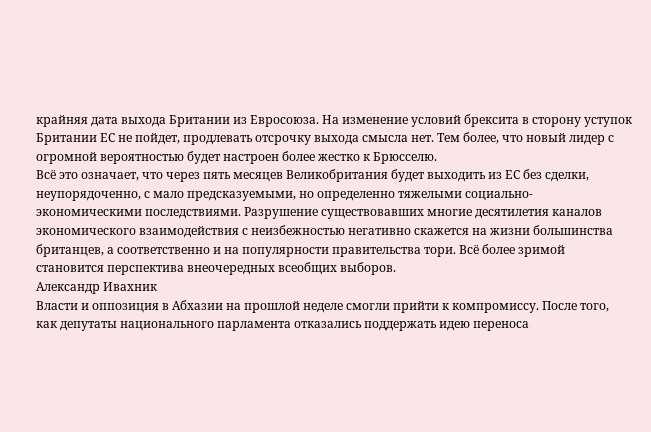крайняя дата выхода Британии из Евросоюза. На изменение условий брексита в сторону уступок Британии ЕС не пойдет, продлевать отсрочку выхода смысла нет. Тем более, что новый лидер с огромной вероятностью будет настроен более жестко к Брюсселю.
Всё это означает, что через пять месяцев Великобритания будет выходить из ЕС без сделки, неупорядоченно, с мало предсказуемыми, но определенно тяжелыми социально-экономическими последствиями. Разрушение существовавших многие десятилетия каналов экономического взаимодействия с неизбежностью негативно скажется на жизни большинства британцев, а соответственно и на популярности правительства тори. Всё более зримой становится перспектива внеочередных всеобщих выборов.
Александр Ивахник
Власти и оппозиция в Абхазии на прошлой неделе смогли прийти к компромиссу. После того, как депутаты национального парламента отказались поддержать идею переноса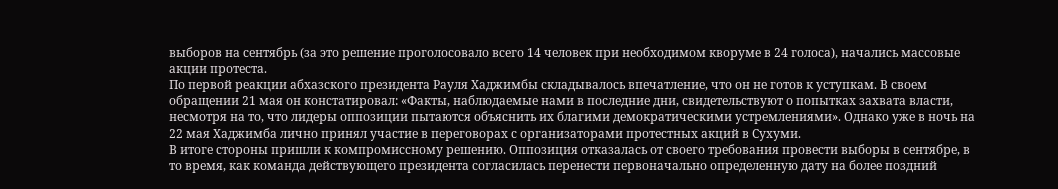выборов на сентябрь (за это решение проголосовало всего 14 человек при необходимом кворуме в 24 голоса), начались массовые акции протеста.
По первой реакции абхазского президента Рауля Хаджимбы складывалось впечатление, что он не готов к уступкам. В своем обращении 21 мая он констатировал: «Факты, наблюдаемые нами в последние дни, свидетельствуют о попытках захвата власти, несмотря на то, что лидеры оппозиции пытаются объяснить их благими демократическими устремлениями». Однако уже в ночь на 22 мая Хаджимба лично принял участие в переговорах с организаторами протестных акций в Сухуми.
В итоге стороны пришли к компромиссному решению. Оппозиция отказалась от своего требования провести выборы в сентябре, в то время, как команда действующего президента согласилась перенести первоначально определенную дату на более поздний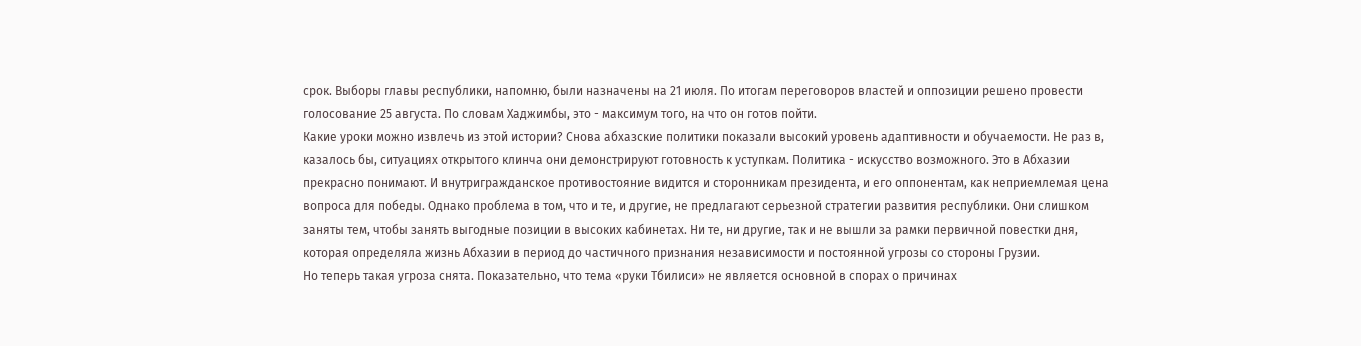срок. Выборы главы республики, напомню, были назначены на 21 июля. По итогам переговоров властей и оппозиции решено провести голосование 25 августа. По словам Хаджимбы, это - максимум того, на что он готов пойти.
Какие уроки можно извлечь из этой истории? Снова абхазские политики показали высокий уровень адаптивности и обучаемости. Не раз в, казалось бы, ситуациях открытого клинча они демонстрируют готовность к уступкам. Политика - искусство возможного. Это в Абхазии прекрасно понимают. И внутригражданское противостояние видится и сторонникам президента, и его оппонентам, как неприемлемая цена вопроса для победы. Однако проблема в том, что и те, и другие, не предлагают серьезной стратегии развития республики. Они слишком заняты тем, чтобы занять выгодные позиции в высоких кабинетах. Ни те, ни другие, так и не вышли за рамки первичной повестки дня, которая определяла жизнь Абхазии в период до частичного признания независимости и постоянной угрозы со стороны Грузии.
Но теперь такая угроза снята. Показательно, что тема «руки Тбилиси» не является основной в спорах о причинах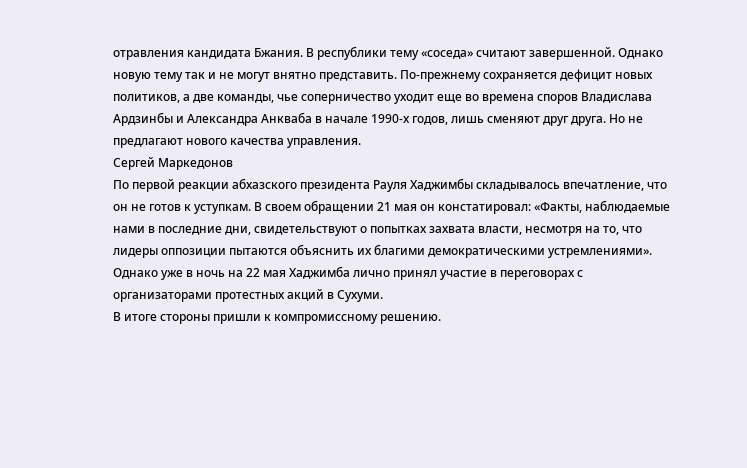отравления кандидата Бжания. В республики тему «соседа» считают завершенной. Однако новую тему так и не могут внятно представить. По-прежнему сохраняется дефицит новых политиков, а две команды, чье соперничество уходит еще во времена споров Владислава Ардзинбы и Александра Анкваба в начале 1990-х годов, лишь сменяют друг друга. Но не предлагают нового качества управления.
Сергей Маркедонов
По первой реакции абхазского президента Рауля Хаджимбы складывалось впечатление, что он не готов к уступкам. В своем обращении 21 мая он констатировал: «Факты, наблюдаемые нами в последние дни, свидетельствуют о попытках захвата власти, несмотря на то, что лидеры оппозиции пытаются объяснить их благими демократическими устремлениями». Однако уже в ночь на 22 мая Хаджимба лично принял участие в переговорах с организаторами протестных акций в Сухуми.
В итоге стороны пришли к компромиссному решению.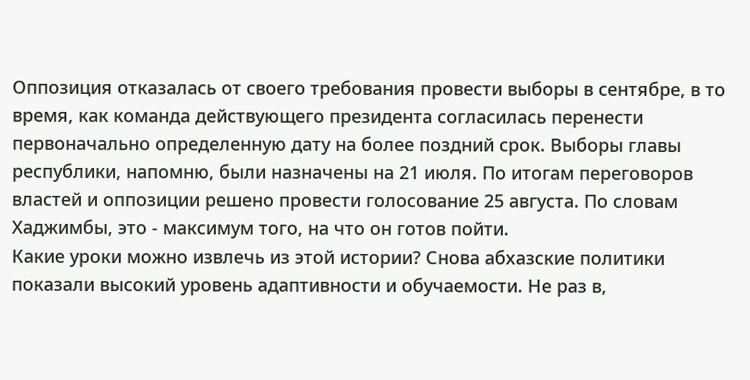Оппозиция отказалась от своего требования провести выборы в сентябре, в то время, как команда действующего президента согласилась перенести первоначально определенную дату на более поздний срок. Выборы главы республики, напомню, были назначены на 21 июля. По итогам переговоров властей и оппозиции решено провести голосование 25 августа. По словам Хаджимбы, это - максимум того, на что он готов пойти.
Какие уроки можно извлечь из этой истории? Снова абхазские политики показали высокий уровень адаптивности и обучаемости. Не раз в,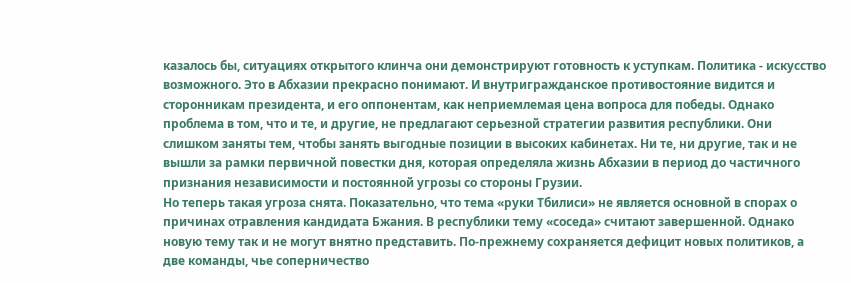казалось бы, ситуациях открытого клинча они демонстрируют готовность к уступкам. Политика - искусство возможного. Это в Абхазии прекрасно понимают. И внутригражданское противостояние видится и сторонникам президента, и его оппонентам, как неприемлемая цена вопроса для победы. Однако проблема в том, что и те, и другие, не предлагают серьезной стратегии развития республики. Они слишком заняты тем, чтобы занять выгодные позиции в высоких кабинетах. Ни те, ни другие, так и не вышли за рамки первичной повестки дня, которая определяла жизнь Абхазии в период до частичного признания независимости и постоянной угрозы со стороны Грузии.
Но теперь такая угроза снята. Показательно, что тема «руки Тбилиси» не является основной в спорах о причинах отравления кандидата Бжания. В республики тему «соседа» считают завершенной. Однако новую тему так и не могут внятно представить. По-прежнему сохраняется дефицит новых политиков, а две команды, чье соперничество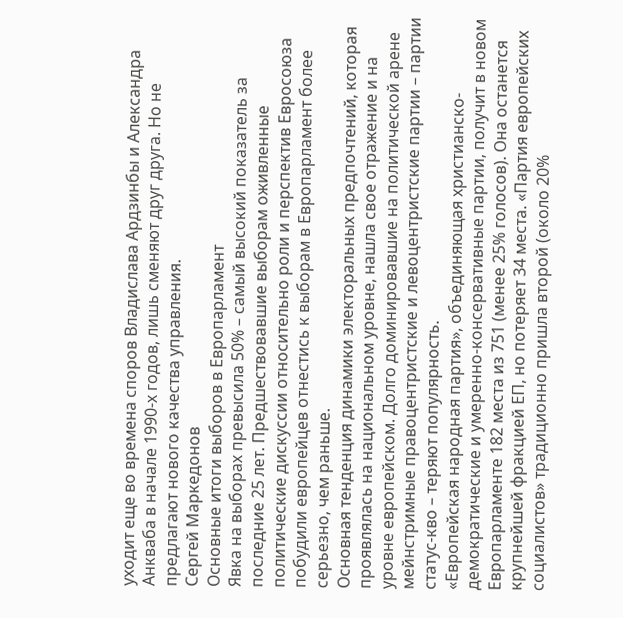уходит еще во времена споров Владислава Ардзинбы и Александра Анкваба в начале 1990-х годов, лишь сменяют друг друга. Но не предлагают нового качества управления.
Сергей Маркедонов
Основные итоги выборов в Европарламент
Явка на выборах превысила 50% – самый высокий показатель за последние 25 лет. Предшествовавшие выборам оживленные политические дискуссии относительно роли и перспектив Евросоюза побудили европейцев отнестись к выборам в Европарламент более серьезно, чем раньше.
Основная тенденция динамики электоральных предпочтений, которая проявлялась на национальном уровне, нашла свое отражение и на уровне европейском. Долго доминировавшие на политической арене мейнстримные правоцентристские и левоцентристские партии – партии статус-кво – теряют популярность.
«Европейская народная партия», объединяющая христианско-демократические и умеренно-консервативные партии, получит в новом Европарламенте 182 места из 751 (менее 25% голосов). Она останется крупнейшей фракцией ЕП, но потеряет 34 места. «Партия европейских социалистов» традиционно пришла второй (около 20%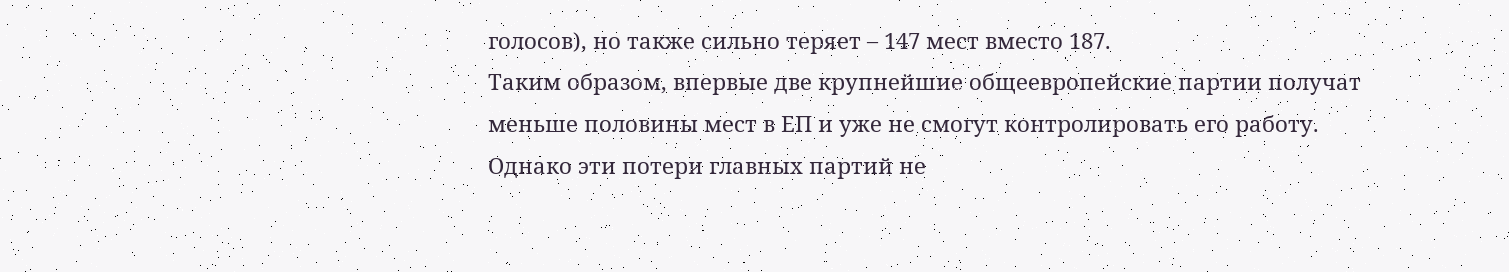голосов), но также сильно теряет – 147 мест вместо 187.
Таким образом, впервые две крупнейшие общеевропейские партии получат меньше половины мест в ЕП и уже не смогут контролировать его работу.
Однако эти потери главных партий не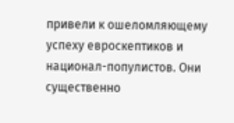привели к ошеломляющему успеху евроскептиков и национал-популистов. Они существенно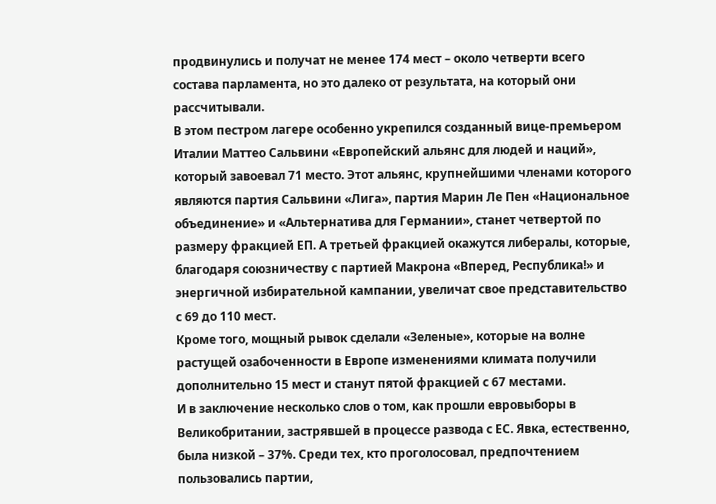продвинулись и получат не менее 174 мест – около четверти всего состава парламента, но это далеко от результата, на который они рассчитывали.
В этом пестром лагере особенно укрепился созданный вице-премьером Италии Маттео Сальвини «Европейский альянс для людей и наций», который завоевал 71 место. Этот альянс, крупнейшими членами которого являются партия Сальвини «Лига», партия Марин Ле Пен «Национальное объединение» и «Альтернатива для Германии», станет четвертой по размеру фракцией ЕП. А третьей фракцией окажутся либералы, которые, благодаря союзничеству с партией Макрона «Вперед, Республика!» и энергичной избирательной кампании, увеличат свое представительство с 69 до 110 мест.
Кроме того, мощный рывок сделали «Зеленые», которые на волне растущей озабоченности в Европе изменениями климата получили дополнительно 15 мест и станут пятой фракцией с 67 местами.
И в заключение несколько слов о том, как прошли евровыборы в Великобритании, застрявшей в процессе развода с ЕС. Явка, естественно, была низкой – 37%. Среди тех, кто проголосовал, предпочтением пользовались партии,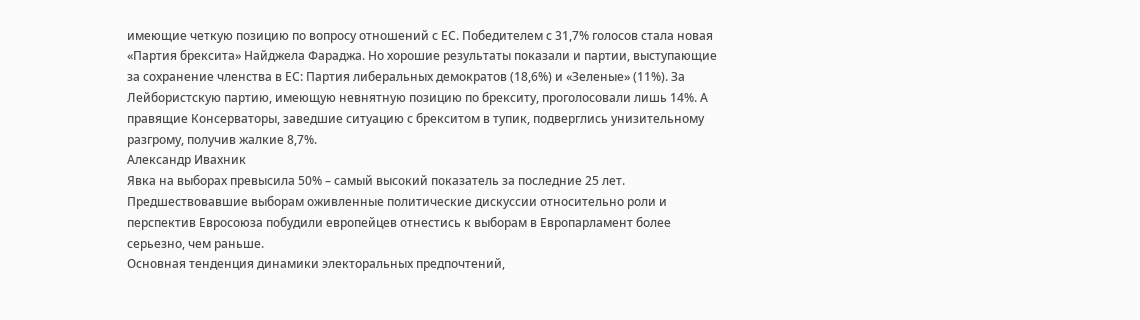имеющие четкую позицию по вопросу отношений с ЕС. Победителем с 31,7% голосов стала новая «Партия брексита» Найджела Фараджа. Но хорошие результаты показали и партии, выступающие за сохранение членства в ЕС: Партия либеральных демократов (18,6%) и «Зеленые» (11%). За Лейбористскую партию, имеющую невнятную позицию по брекситу, проголосовали лишь 14%. А правящие Консерваторы, заведшие ситуацию с брекситом в тупик, подверглись унизительному разгрому, получив жалкие 8,7%.
Александр Ивахник
Явка на выборах превысила 50% – самый высокий показатель за последние 25 лет. Предшествовавшие выборам оживленные политические дискуссии относительно роли и перспектив Евросоюза побудили европейцев отнестись к выборам в Европарламент более серьезно, чем раньше.
Основная тенденция динамики электоральных предпочтений,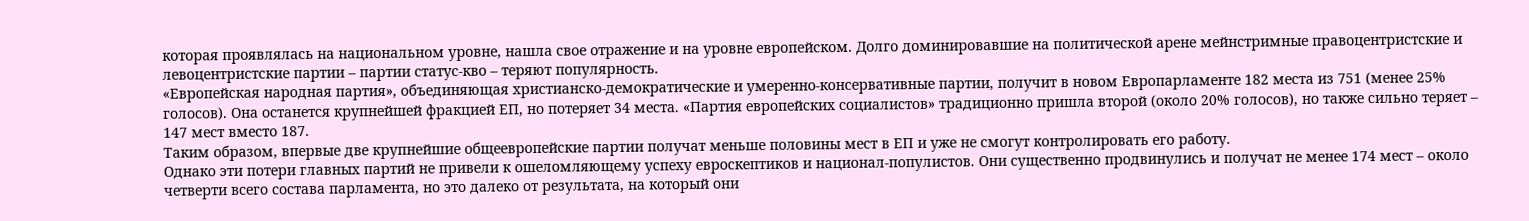которая проявлялась на национальном уровне, нашла свое отражение и на уровне европейском. Долго доминировавшие на политической арене мейнстримные правоцентристские и левоцентристские партии – партии статус-кво – теряют популярность.
«Европейская народная партия», объединяющая христианско-демократические и умеренно-консервативные партии, получит в новом Европарламенте 182 места из 751 (менее 25% голосов). Она останется крупнейшей фракцией ЕП, но потеряет 34 места. «Партия европейских социалистов» традиционно пришла второй (около 20% голосов), но также сильно теряет – 147 мест вместо 187.
Таким образом, впервые две крупнейшие общеевропейские партии получат меньше половины мест в ЕП и уже не смогут контролировать его работу.
Однако эти потери главных партий не привели к ошеломляющему успеху евроскептиков и национал-популистов. Они существенно продвинулись и получат не менее 174 мест – около четверти всего состава парламента, но это далеко от результата, на который они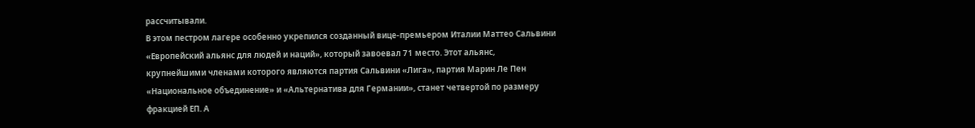рассчитывали.
В этом пестром лагере особенно укрепился созданный вице-премьером Италии Маттео Сальвини «Европейский альянс для людей и наций», который завоевал 71 место. Этот альянс, крупнейшими членами которого являются партия Сальвини «Лига», партия Марин Ле Пен «Национальное объединение» и «Альтернатива для Германии», станет четвертой по размеру фракцией ЕП. А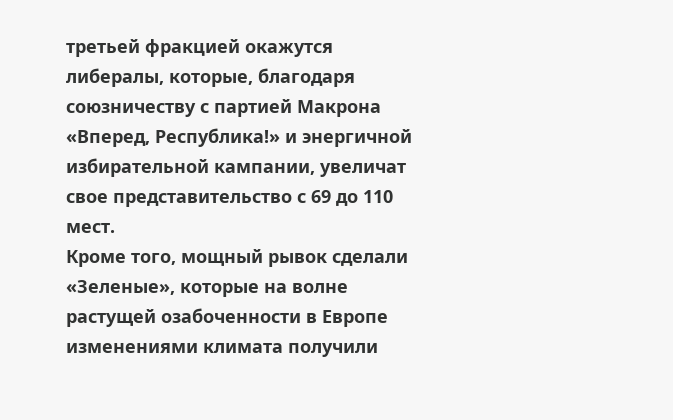третьей фракцией окажутся либералы, которые, благодаря союзничеству с партией Макрона «Вперед, Республика!» и энергичной избирательной кампании, увеличат свое представительство с 69 до 110 мест.
Кроме того, мощный рывок сделали «Зеленые», которые на волне растущей озабоченности в Европе изменениями климата получили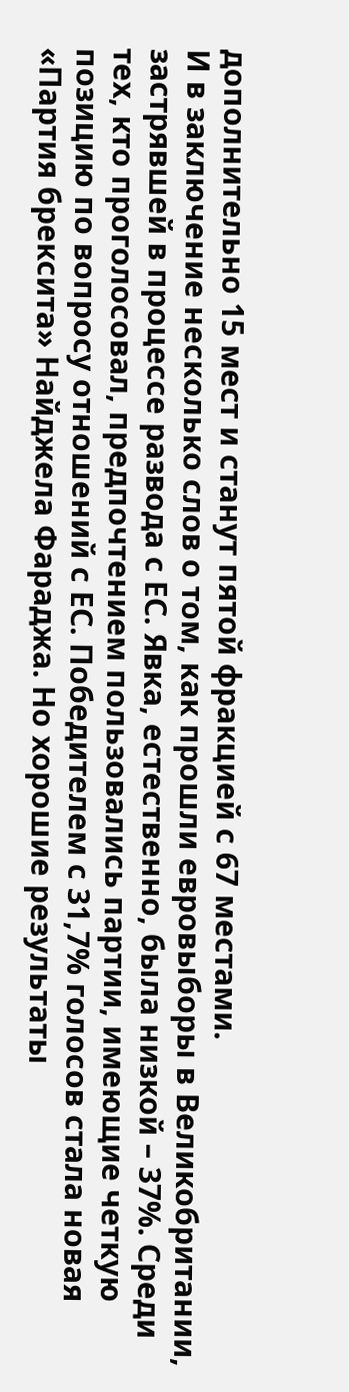дополнительно 15 мест и станут пятой фракцией с 67 местами.
И в заключение несколько слов о том, как прошли евровыборы в Великобритании, застрявшей в процессе развода с ЕС. Явка, естественно, была низкой – 37%. Среди тех, кто проголосовал, предпочтением пользовались партии, имеющие четкую позицию по вопросу отношений с ЕС. Победителем с 31,7% голосов стала новая «Партия брексита» Найджела Фараджа. Но хорошие результаты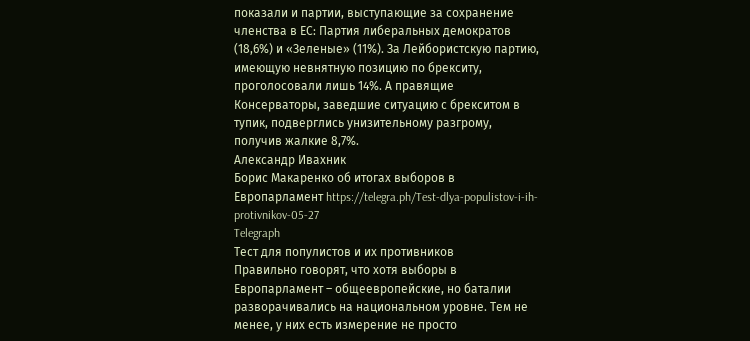показали и партии, выступающие за сохранение членства в ЕС: Партия либеральных демократов (18,6%) и «Зеленые» (11%). За Лейбористскую партию, имеющую невнятную позицию по брекситу, проголосовали лишь 14%. А правящие Консерваторы, заведшие ситуацию с брекситом в тупик, подверглись унизительному разгрому, получив жалкие 8,7%.
Александр Ивахник
Борис Макаренко об итогах выборов в Европарламент https://telegra.ph/Test-dlya-populistov-i-ih-protivnikov-05-27
Telegraph
Тест для популистов и их противников
Правильно говорят, что хотя выборы в Европарламент – общеевропейские, но баталии разворачивались на национальном уровне. Тем не менее, у них есть измерение не просто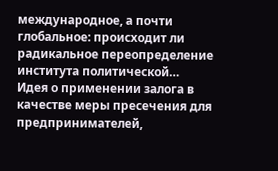международное, а почти глобальное: происходит ли радикальное переопределение института политической…
Идея о применении залога в качестве меры пресечения для предпринимателей,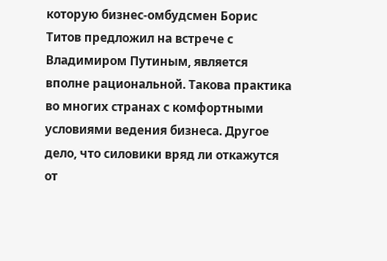которую бизнес-омбудсмен Борис Титов предложил на встрече с Владимиром Путиным, является вполне рациональной. Такова практика во многих странах с комфортными условиями ведения бизнеса. Другое дело, что силовики вряд ли откажутся от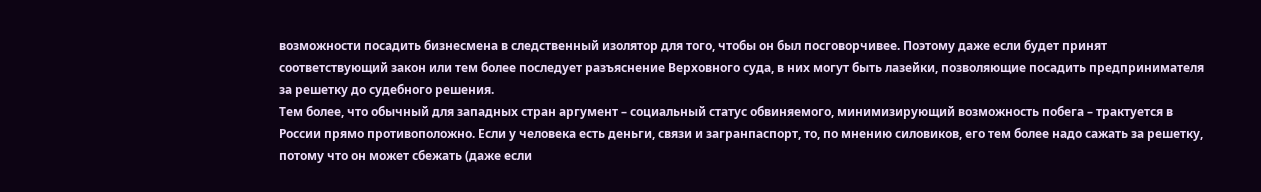возможности посадить бизнесмена в следственный изолятор для того, чтобы он был посговорчивее. Поэтому даже если будет принят соответствующий закон или тем более последует разъяснение Верховного суда, в них могут быть лазейки, позволяющие посадить предпринимателя за решетку до судебного решения.
Тем более, что обычный для западных стран аргумент – социальный статус обвиняемого, минимизирующий возможность побега – трактуется в России прямо противоположно. Если у человека есть деньги, связи и загранпаспорт, то, по мнению силовиков, его тем более надо сажать за решетку, потому что он может сбежать (даже если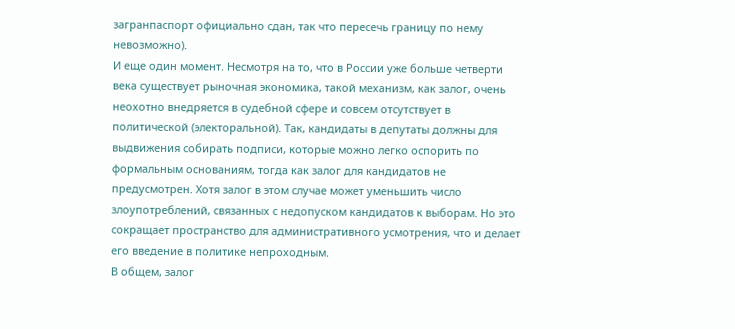загранпаспорт официально сдан, так что пересечь границу по нему невозможно).
И еще один момент. Несмотря на то, что в России уже больше четверти века существует рыночная экономика, такой механизм, как залог, очень неохотно внедряется в судебной сфере и совсем отсутствует в политической (электоральной). Так, кандидаты в депутаты должны для выдвижения собирать подписи, которые можно легко оспорить по формальным основаниям, тогда как залог для кандидатов не предусмотрен. Хотя залог в этом случае может уменьшить число злоупотреблений, связанных с недопуском кандидатов к выборам. Но это сокращает пространство для административного усмотрения, что и делает его введение в политике непроходным.
В общем, залог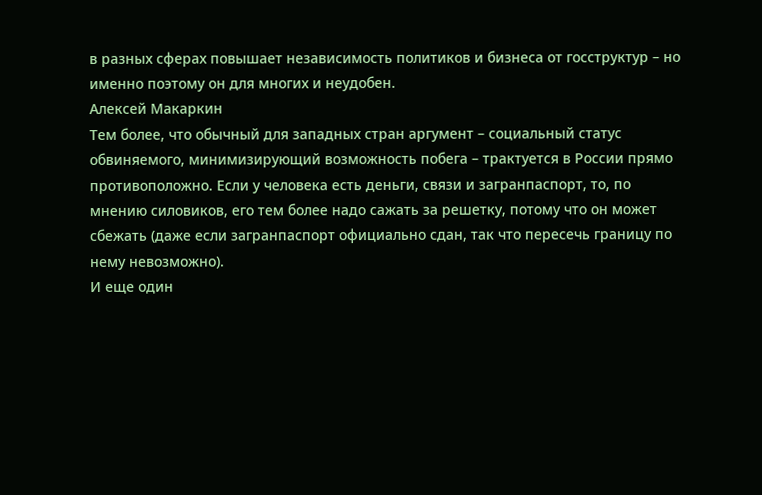в разных сферах повышает независимость политиков и бизнеса от госструктур – но именно поэтому он для многих и неудобен.
Алексей Макаркин
Тем более, что обычный для западных стран аргумент – социальный статус обвиняемого, минимизирующий возможность побега – трактуется в России прямо противоположно. Если у человека есть деньги, связи и загранпаспорт, то, по мнению силовиков, его тем более надо сажать за решетку, потому что он может сбежать (даже если загранпаспорт официально сдан, так что пересечь границу по нему невозможно).
И еще один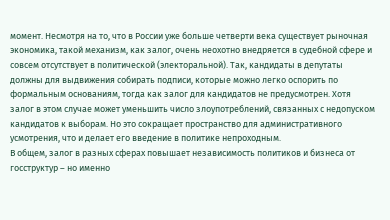момент. Несмотря на то, что в России уже больше четверти века существует рыночная экономика, такой механизм, как залог, очень неохотно внедряется в судебной сфере и совсем отсутствует в политической (электоральной). Так, кандидаты в депутаты должны для выдвижения собирать подписи, которые можно легко оспорить по формальным основаниям, тогда как залог для кандидатов не предусмотрен. Хотя залог в этом случае может уменьшить число злоупотреблений, связанных с недопуском кандидатов к выборам. Но это сокращает пространство для административного усмотрения, что и делает его введение в политике непроходным.
В общем, залог в разных сферах повышает независимость политиков и бизнеса от госструктур – но именно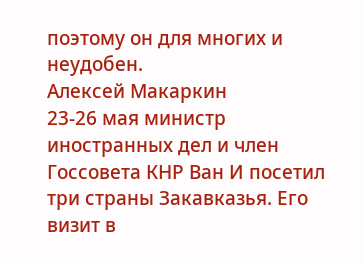поэтому он для многих и неудобен.
Алексей Макаркин
23-26 мая министр иностранных дел и член Госсовета КНР Ван И посетил три страны Закавказья. Его визит в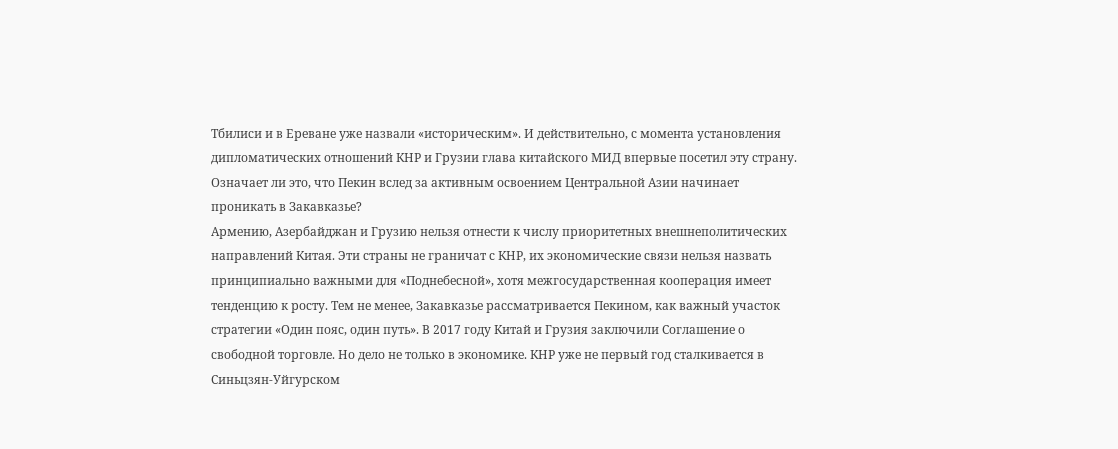Тбилиси и в Ереване уже назвали «историческим». И действительно, с момента установления дипломатических отношений КНР и Грузии глава китайского МИД впервые посетил эту страну. Означает ли это, что Пекин вслед за активным освоением Центральной Азии начинает проникать в Закавказье?
Армению, Азербайджан и Грузию нельзя отнести к числу приоритетных внешнеполитических направлений Китая. Эти страны не граничат с КНР, их экономические связи нельзя назвать принципиально важными для «Поднебесной», хотя межгосударственная кооперация имеет тенденцию к росту. Тем не менее, Закавказье рассматривается Пекином, как важный участок стратегии «Один пояс, один путь». В 2017 году Китай и Грузия заключили Соглашение о свободной торговле. Но дело не только в экономике. КНР уже не первый год сталкивается в Синьцзян-Уйгурском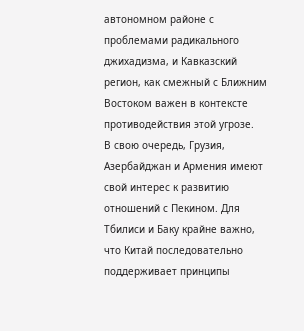автономном районе с проблемами радикального джихадизма, и Кавказский регион, как смежный с Ближним Востоком важен в контексте противодействия этой угрозе.
В свою очередь, Грузия, Азербайджан и Армения имеют свой интерес к развитию отношений с Пекином. Для Тбилиси и Баку крайне важно, что Китай последовательно поддерживает принципы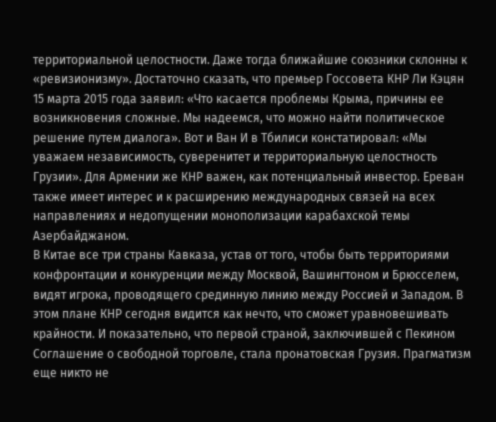территориальной целостности. Даже тогда ближайшие союзники склонны к «ревизионизму». Достаточно сказать, что премьер Госсовета КНР Ли Кэцян 15 марта 2015 года заявил: «Что касается проблемы Крыма, причины ее возникновения сложные. Мы надеемся, что можно найти политическое решение путем диалога». Вот и Ван И в Тбилиси констатировал: «Мы уважаем независимость, суверенитет и территориальную целостность Грузии». Для Армении же КНР важен, как потенциальный инвестор. Ереван также имеет интерес и к расширению международных связей на всех направлениях и недопущении монополизации карабахской темы Азербайджаном.
В Китае все три страны Кавказа, устав от того, чтобы быть территориями конфронтации и конкуренции между Москвой, Вашингтоном и Брюсселем, видят игрока, проводящего срединную линию между Россией и Западом. В этом плане КНР сегодня видится как нечто, что сможет уравновешивать крайности. И показательно, что первой страной, заключившей с Пекином Соглашение о свободной торговле, стала пронатовская Грузия. Прагматизм еще никто не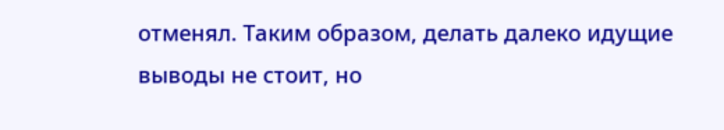отменял. Таким образом, делать далеко идущие выводы не стоит, но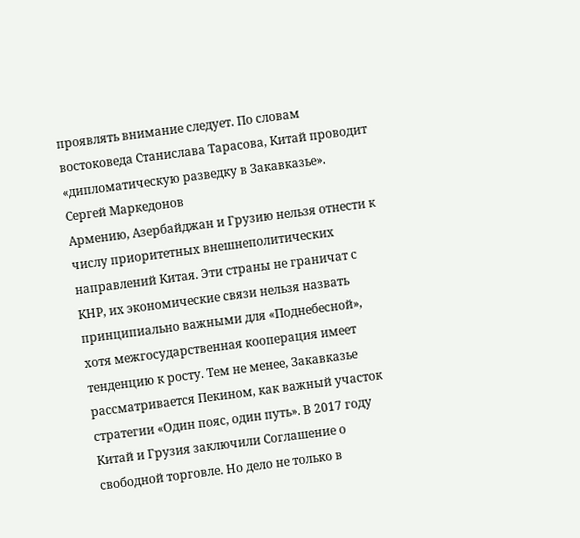проявлять внимание следует. По словам востоковеда Станислава Тарасова, Китай проводит «дипломатическую разведку в Закавказье».
Сергей Маркедонов
Армению, Азербайджан и Грузию нельзя отнести к числу приоритетных внешнеполитических направлений Китая. Эти страны не граничат с КНР, их экономические связи нельзя назвать принципиально важными для «Поднебесной», хотя межгосударственная кооперация имеет тенденцию к росту. Тем не менее, Закавказье рассматривается Пекином, как важный участок стратегии «Один пояс, один путь». В 2017 году Китай и Грузия заключили Соглашение о свободной торговле. Но дело не только в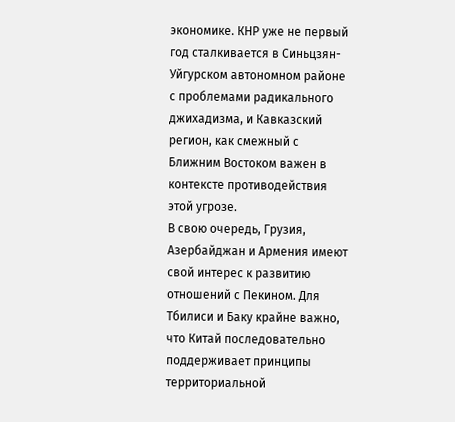экономике. КНР уже не первый год сталкивается в Синьцзян-Уйгурском автономном районе с проблемами радикального джихадизма, и Кавказский регион, как смежный с Ближним Востоком важен в контексте противодействия этой угрозе.
В свою очередь, Грузия, Азербайджан и Армения имеют свой интерес к развитию отношений с Пекином. Для Тбилиси и Баку крайне важно, что Китай последовательно поддерживает принципы территориальной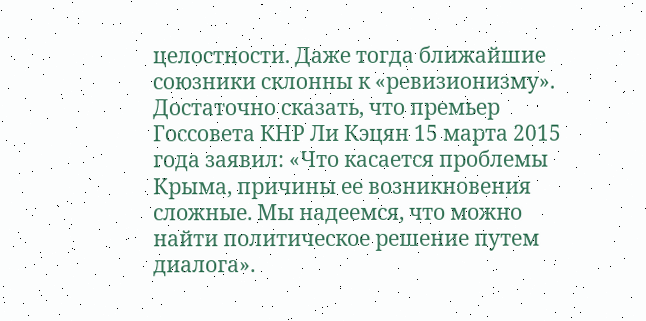целостности. Даже тогда ближайшие союзники склонны к «ревизионизму». Достаточно сказать, что премьер Госсовета КНР Ли Кэцян 15 марта 2015 года заявил: «Что касается проблемы Крыма, причины ее возникновения сложные. Мы надеемся, что можно найти политическое решение путем диалога».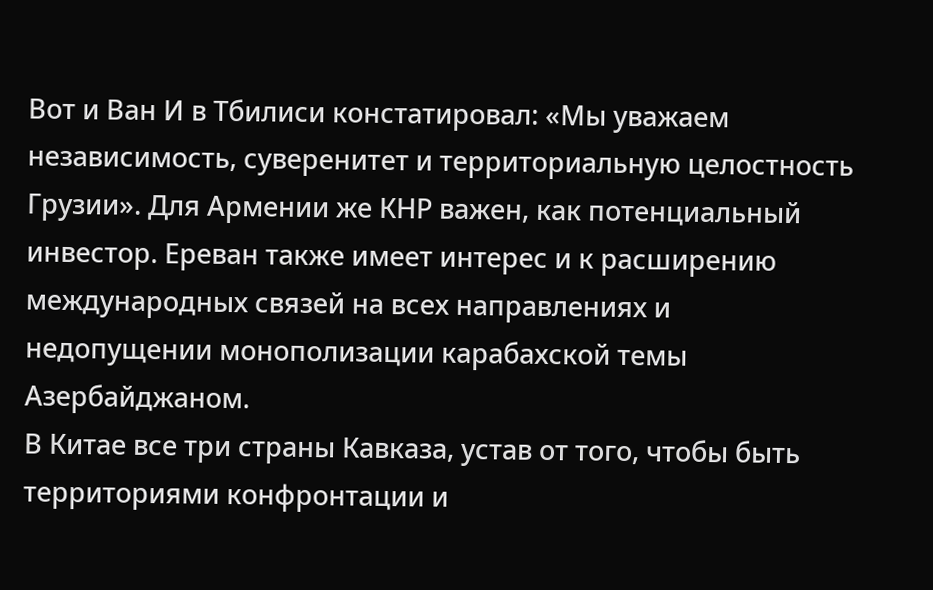Вот и Ван И в Тбилиси констатировал: «Мы уважаем независимость, суверенитет и территориальную целостность Грузии». Для Армении же КНР важен, как потенциальный инвестор. Ереван также имеет интерес и к расширению международных связей на всех направлениях и недопущении монополизации карабахской темы Азербайджаном.
В Китае все три страны Кавказа, устав от того, чтобы быть территориями конфронтации и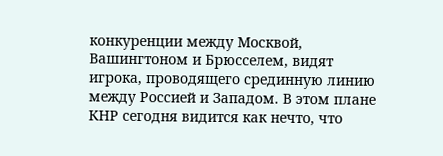конкуренции между Москвой, Вашингтоном и Брюсселем, видят игрока, проводящего срединную линию между Россией и Западом. В этом плане КНР сегодня видится как нечто, что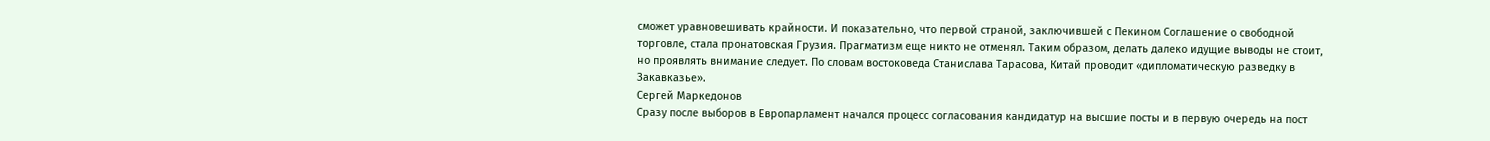сможет уравновешивать крайности. И показательно, что первой страной, заключившей с Пекином Соглашение о свободной торговле, стала пронатовская Грузия. Прагматизм еще никто не отменял. Таким образом, делать далеко идущие выводы не стоит, но проявлять внимание следует. По словам востоковеда Станислава Тарасова, Китай проводит «дипломатическую разведку в Закавказье».
Сергей Маркедонов
Сразу после выборов в Европарламент начался процесс согласования кандидатур на высшие посты и в первую очередь на пост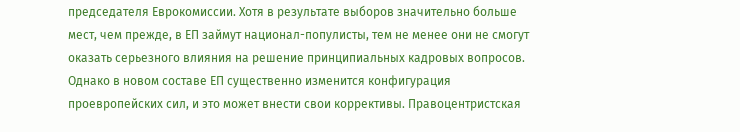председателя Еврокомиссии. Хотя в результате выборов значительно больше мест, чем прежде, в ЕП займут национал-популисты, тем не менее они не смогут оказать серьезного влияния на решение принципиальных кадровых вопросов. Однако в новом составе ЕП существенно изменится конфигурация проевропейских сил, и это может внести свои коррективы. Правоцентристская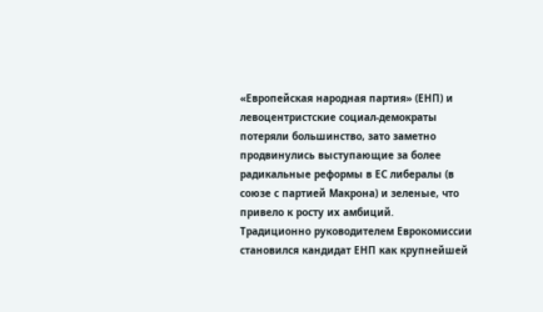«Европейская народная партия» (ЕНП) и левоцентристские социал-демократы потеряли большинство, зато заметно продвинулись выступающие за более радикальные реформы в ЕС либералы (в союзе с партией Макрона) и зеленые, что привело к росту их амбиций.
Традиционно руководителем Еврокомиссии становился кандидат ЕНП как крупнейшей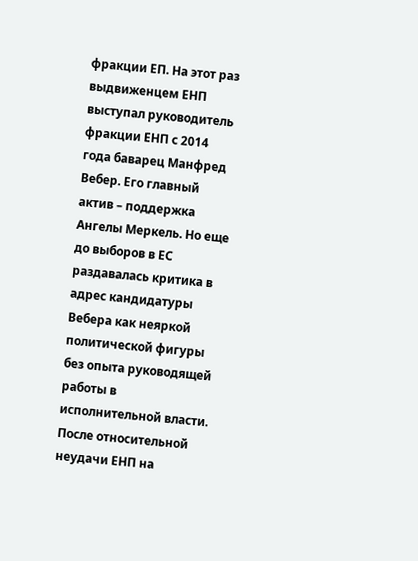фракции ЕП. На этот раз выдвиженцем ЕНП выступал руководитель фракции ЕНП с 2014 года баварец Манфред Вебер. Его главный актив – поддержка Ангелы Меркель. Но еще до выборов в ЕС раздавалась критика в адрес кандидатуры Вебера как неяркой политической фигуры без опыта руководящей работы в исполнительной власти. После относительной неудачи ЕНП на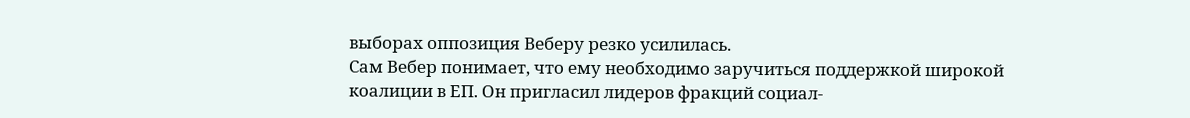выборах оппозиция Веберу резко усилилась.
Сам Вебер понимает, что ему необходимо заручиться поддержкой широкой коалиции в ЕП. Он пригласил лидеров фракций социал-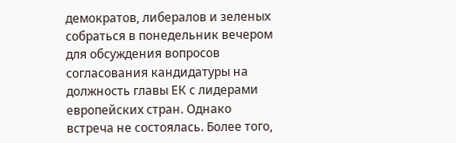демократов, либералов и зеленых собраться в понедельник вечером для обсуждения вопросов согласования кандидатуры на должность главы ЕК с лидерами европейских стран. Однако встреча не состоялась. Более того,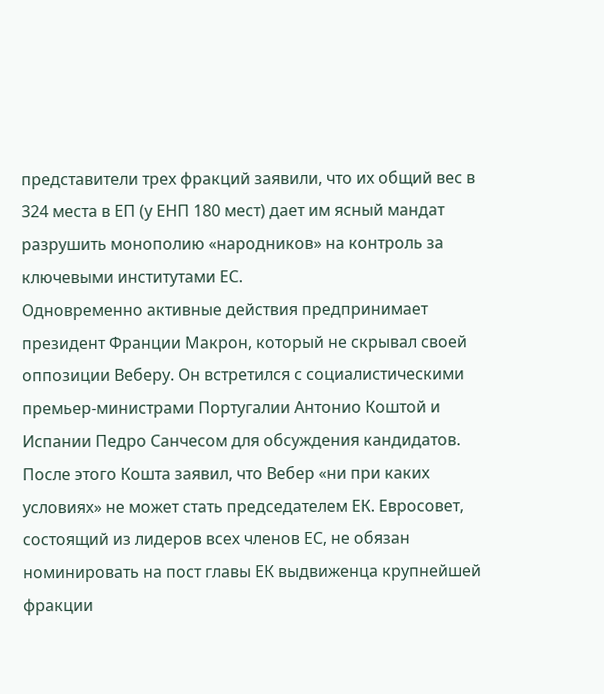представители трех фракций заявили, что их общий вес в 324 места в ЕП (у ЕНП 180 мест) дает им ясный мандат разрушить монополию «народников» на контроль за ключевыми институтами ЕС.
Одновременно активные действия предпринимает президент Франции Макрон, который не скрывал своей оппозиции Веберу. Он встретился с социалистическими премьер-министрами Португалии Антонио Коштой и Испании Педро Санчесом для обсуждения кандидатов. После этого Кошта заявил, что Вебер «ни при каких условиях» не может стать председателем ЕК. Евросовет, состоящий из лидеров всех членов ЕС, не обязан номинировать на пост главы ЕК выдвиженца крупнейшей фракции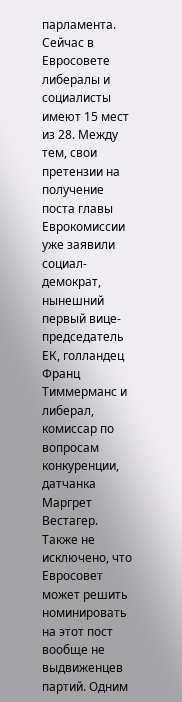парламента. Сейчас в Евросовете либералы и социалисты имеют 15 мест из 28. Между тем, свои претензии на получение поста главы Еврокомиссии уже заявили социал-демократ, нынешний первый вице-председатель ЕК, голландец Франц Тиммерманс и либерал, комиссар по вопросам конкуренции, датчанка Маргрет Вестагер. Также не исключено, что Евросовет может решить номинировать на этот пост вообще не выдвиженцев партий. Одним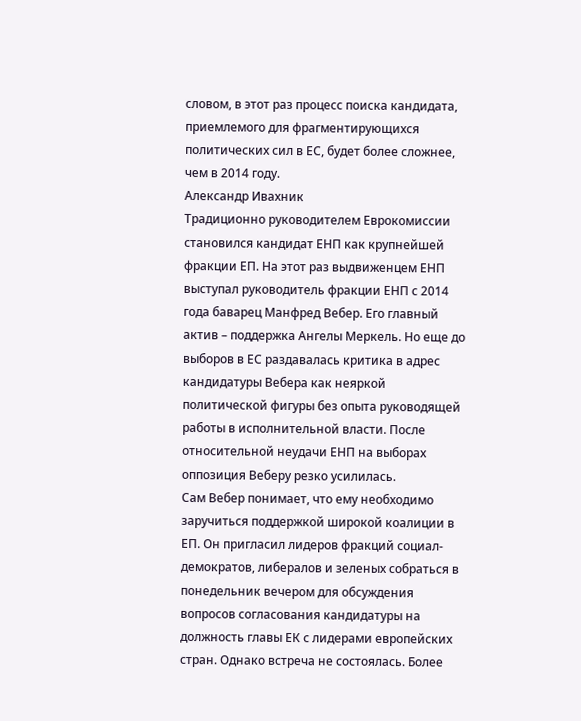словом, в этот раз процесс поиска кандидата, приемлемого для фрагментирующихся политических сил в ЕС, будет более сложнее, чем в 2014 году.
Александр Ивахник
Традиционно руководителем Еврокомиссии становился кандидат ЕНП как крупнейшей фракции ЕП. На этот раз выдвиженцем ЕНП выступал руководитель фракции ЕНП с 2014 года баварец Манфред Вебер. Его главный актив – поддержка Ангелы Меркель. Но еще до выборов в ЕС раздавалась критика в адрес кандидатуры Вебера как неяркой политической фигуры без опыта руководящей работы в исполнительной власти. После относительной неудачи ЕНП на выборах оппозиция Веберу резко усилилась.
Сам Вебер понимает, что ему необходимо заручиться поддержкой широкой коалиции в ЕП. Он пригласил лидеров фракций социал-демократов, либералов и зеленых собраться в понедельник вечером для обсуждения вопросов согласования кандидатуры на должность главы ЕК с лидерами европейских стран. Однако встреча не состоялась. Более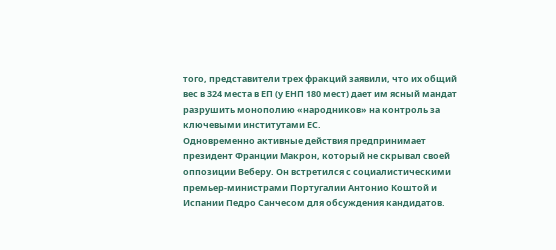того, представители трех фракций заявили, что их общий вес в 324 места в ЕП (у ЕНП 180 мест) дает им ясный мандат разрушить монополию «народников» на контроль за ключевыми институтами ЕС.
Одновременно активные действия предпринимает президент Франции Макрон, который не скрывал своей оппозиции Веберу. Он встретился с социалистическими премьер-министрами Португалии Антонио Коштой и Испании Педро Санчесом для обсуждения кандидатов.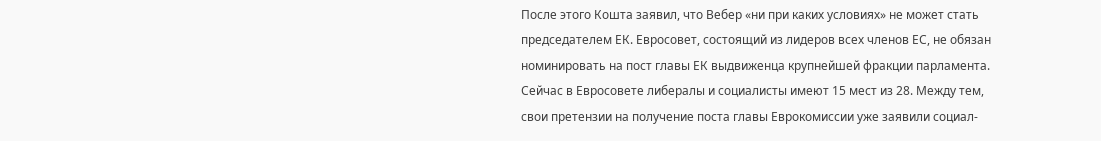После этого Кошта заявил, что Вебер «ни при каких условиях» не может стать председателем ЕК. Евросовет, состоящий из лидеров всех членов ЕС, не обязан номинировать на пост главы ЕК выдвиженца крупнейшей фракции парламента. Сейчас в Евросовете либералы и социалисты имеют 15 мест из 28. Между тем, свои претензии на получение поста главы Еврокомиссии уже заявили социал-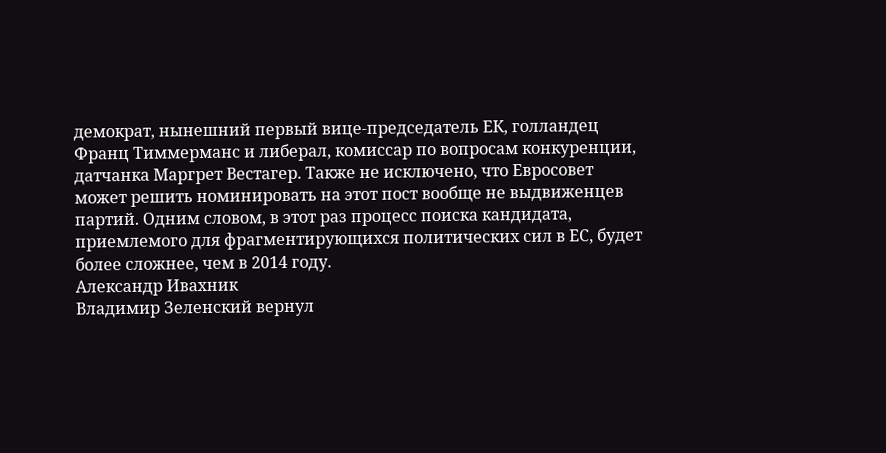демократ, нынешний первый вице-председатель ЕК, голландец Франц Тиммерманс и либерал, комиссар по вопросам конкуренции, датчанка Маргрет Вестагер. Также не исключено, что Евросовет может решить номинировать на этот пост вообще не выдвиженцев партий. Одним словом, в этот раз процесс поиска кандидата, приемлемого для фрагментирующихся политических сил в ЕС, будет более сложнее, чем в 2014 году.
Александр Ивахник
Владимир Зеленский вернул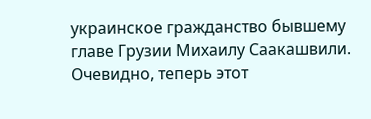украинское гражданство бывшему главе Грузии Михаилу Саакашвили. Очевидно, теперь этот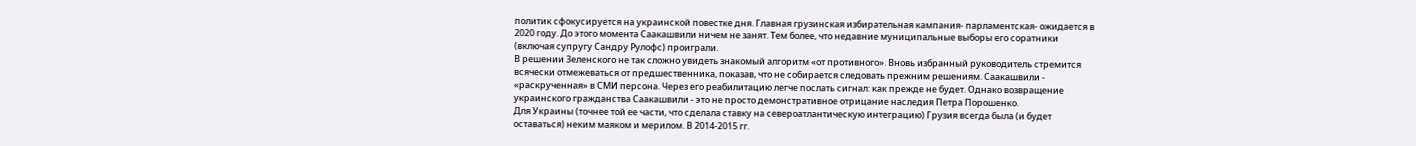политик сфокусируется на украинской повестке дня. Главная грузинская избирательная кампания- парламентская- ожидается в 2020 году. До этого момента Саакашвили ничем не занят. Тем более, что недавние муниципальные выборы его соратники (включая супругу Сандру Рулофс) проиграли.
В решении Зеленского не так сложно увидеть знакомый алгоритм «от противного». Вновь избранный руководитель стремится всячески отмежеваться от предшественника, показав, что не собирается следовать прежним решениям. Саакашвили - «раскрученная» в СМИ персона. Через его реабилитацию легче послать сигнал: как прежде не будет. Однако возвращение украинского гражданства Саакашвили - это не просто демонстративное отрицание наследия Петра Порошенко.
Для Украины (точнее той ее части, что сделала ставку на североатлантическую интеграцию) Грузия всегда была (и будет оставаться) неким маяком и мерилом. В 2014-2015 гг.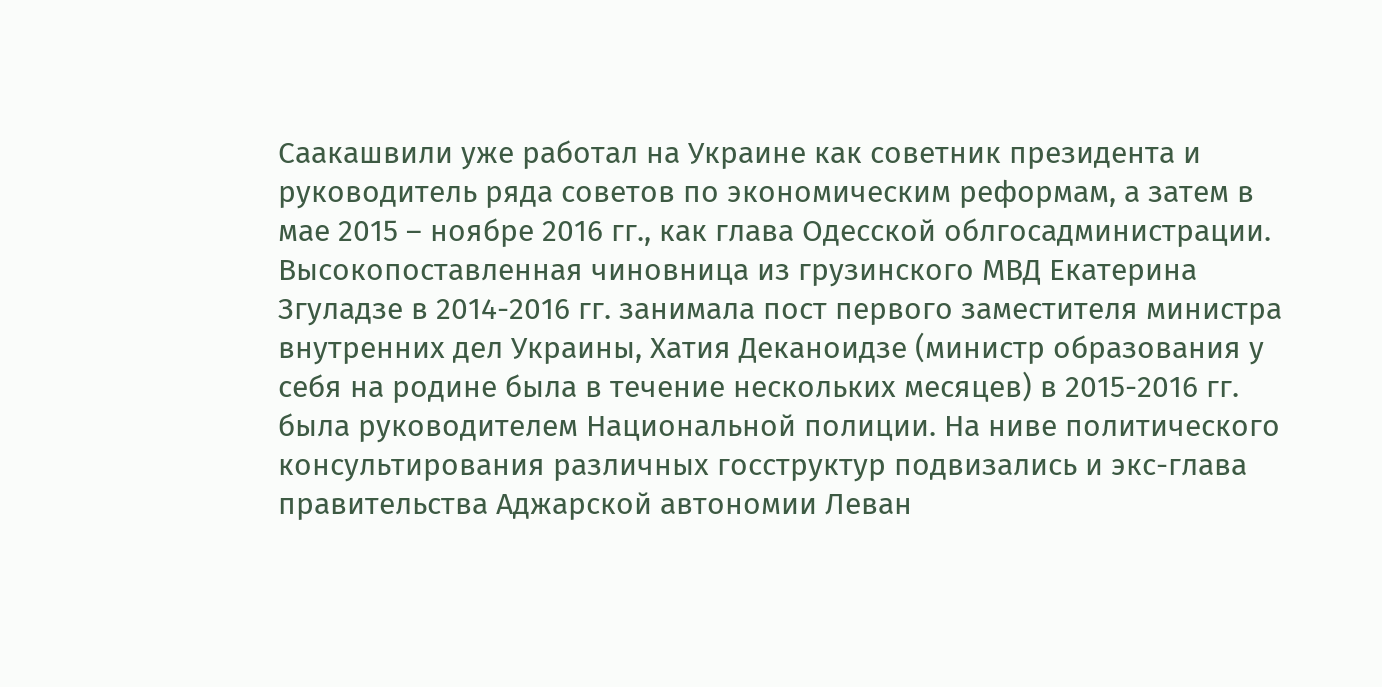Саакашвили уже работал на Украине как советник президента и руководитель ряда советов по экономическим реформам, а затем в мае 2015 – ноябре 2016 гг., как глава Одесской облгосадминистрации. Высокопоставленная чиновница из грузинского МВД Екатерина Згуладзе в 2014-2016 гг. занимала пост первого заместителя министра внутренних дел Украины, Хатия Деканоидзе (министр образования у себя на родине была в течение нескольких месяцев) в 2015-2016 гг. была руководителем Национальной полиции. На ниве политического консультирования различных госструктур подвизались и экс-глава правительства Аджарской автономии Леван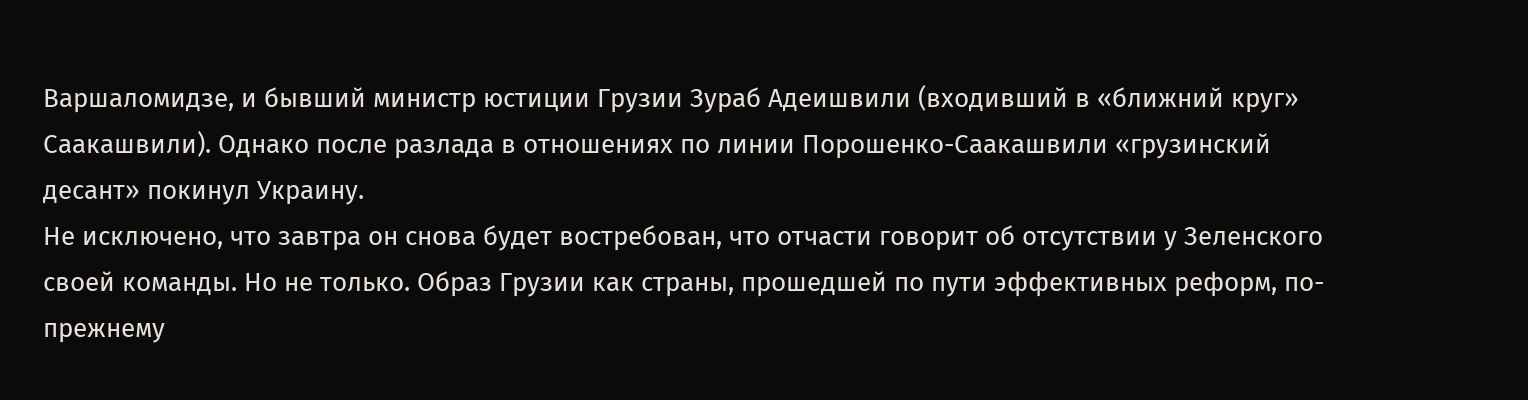Варшаломидзе, и бывший министр юстиции Грузии Зураб Адеишвили (входивший в «ближний круг» Саакашвили). Однако после разлада в отношениях по линии Порошенко-Саакашвили «грузинский десант» покинул Украину.
Не исключено, что завтра он снова будет востребован, что отчасти говорит об отсутствии у Зеленского своей команды. Но не только. Образ Грузии как страны, прошедшей по пути эффективных реформ, по-прежнему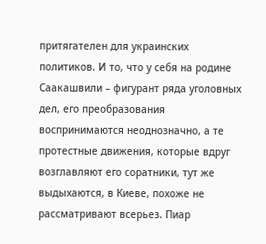притягателен для украинских политиков. И то, что у себя на родине Саакашвили – фигурант ряда уголовных дел, его преобразования воспринимаются неоднозначно, а те протестные движения, которые вдруг возглавляют его соратники, тут же выдыхаются, в Киеве, похоже не рассматривают всерьез. Пиар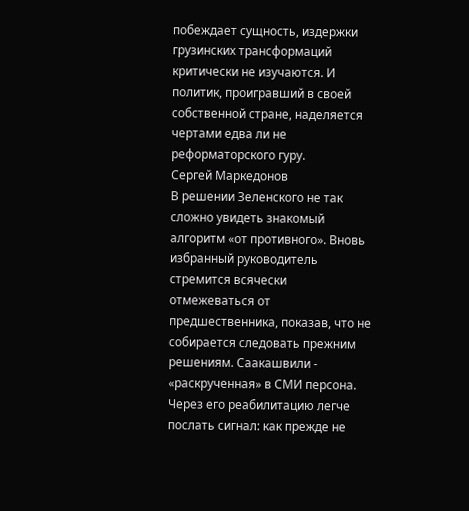побеждает сущность, издержки грузинских трансформаций критически не изучаются. И политик, проигравший в своей собственной стране, наделяется чертами едва ли не реформаторского гуру.
Сергей Маркедонов
В решении Зеленского не так сложно увидеть знакомый алгоритм «от противного». Вновь избранный руководитель стремится всячески отмежеваться от предшественника, показав, что не собирается следовать прежним решениям. Саакашвили - «раскрученная» в СМИ персона. Через его реабилитацию легче послать сигнал: как прежде не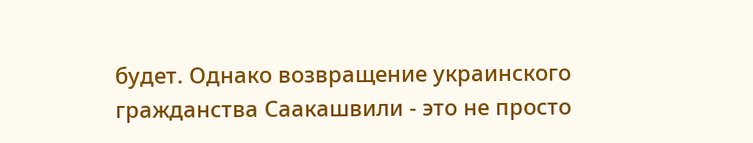будет. Однако возвращение украинского гражданства Саакашвили - это не просто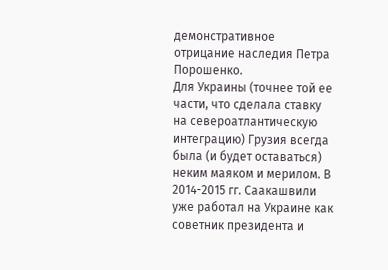демонстративное отрицание наследия Петра Порошенко.
Для Украины (точнее той ее части, что сделала ставку на североатлантическую интеграцию) Грузия всегда была (и будет оставаться) неким маяком и мерилом. В 2014-2015 гг. Саакашвили уже работал на Украине как советник президента и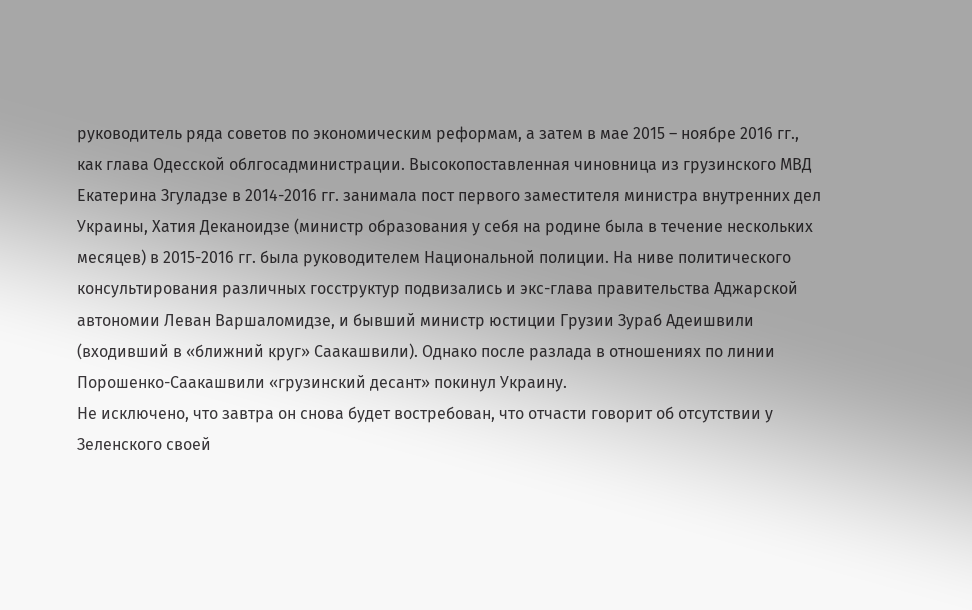руководитель ряда советов по экономическим реформам, а затем в мае 2015 – ноябре 2016 гг., как глава Одесской облгосадминистрации. Высокопоставленная чиновница из грузинского МВД Екатерина Згуладзе в 2014-2016 гг. занимала пост первого заместителя министра внутренних дел Украины, Хатия Деканоидзе (министр образования у себя на родине была в течение нескольких месяцев) в 2015-2016 гг. была руководителем Национальной полиции. На ниве политического консультирования различных госструктур подвизались и экс-глава правительства Аджарской автономии Леван Варшаломидзе, и бывший министр юстиции Грузии Зураб Адеишвили (входивший в «ближний круг» Саакашвили). Однако после разлада в отношениях по линии Порошенко-Саакашвили «грузинский десант» покинул Украину.
Не исключено, что завтра он снова будет востребован, что отчасти говорит об отсутствии у Зеленского своей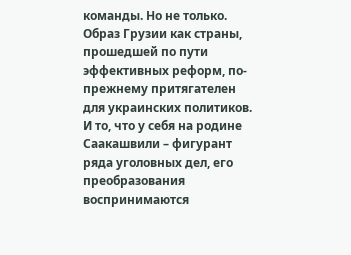команды. Но не только. Образ Грузии как страны, прошедшей по пути эффективных реформ, по-прежнему притягателен для украинских политиков. И то, что у себя на родине Саакашвили – фигурант ряда уголовных дел, его преобразования воспринимаются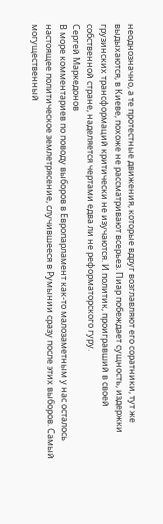неоднозначно, а те протестные движения, которые вдруг возглавляют его соратники, тут же выдыхаются, в Киеве, похоже не рассматривают всерьез. Пиар побеждает сущность, издержки грузинских трансформаций критически не изучаются. И политик, проигравший в своей собственной стране, наделяется чертами едва ли не реформаторского гуру.
Сергей Маркедонов
В море комментариев по поводу выборов в Европарламент как-то малозаметным у нас осталось настоящее политическое землетрясение, случившееся в Румынии сразу после этих выборов. Самый могущественный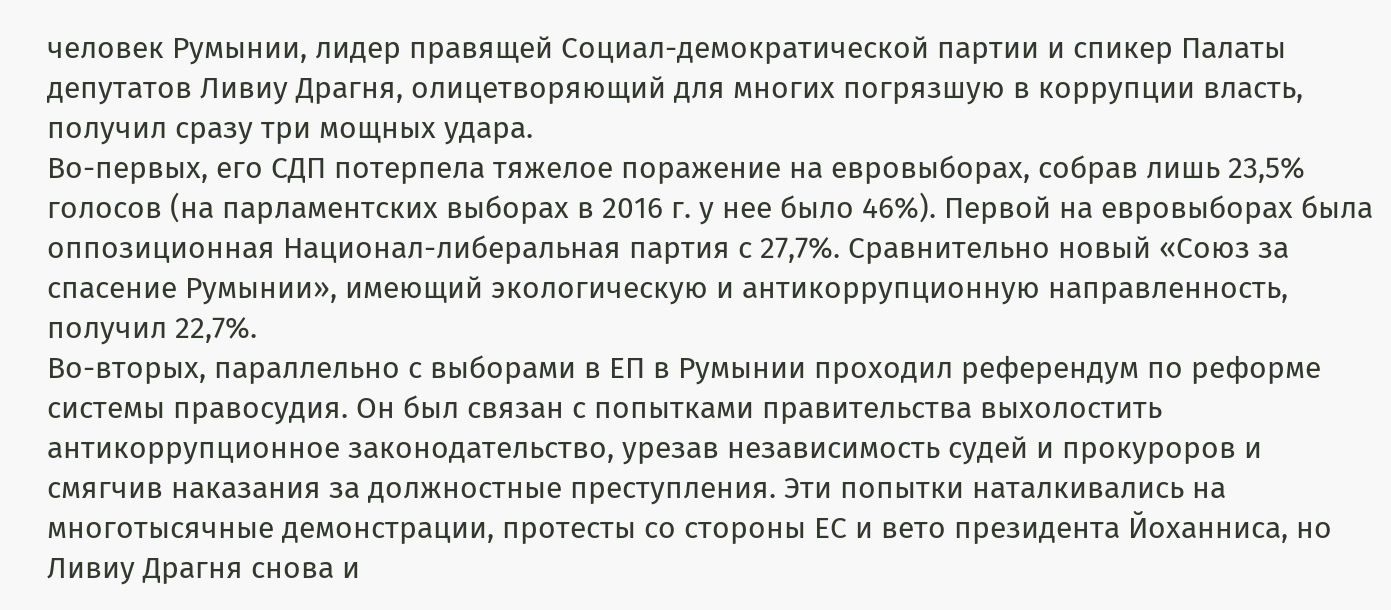человек Румынии, лидер правящей Социал-демократической партии и спикер Палаты депутатов Ливиу Драгня, олицетворяющий для многих погрязшую в коррупции власть, получил сразу три мощных удара.
Во-первых, его СДП потерпела тяжелое поражение на евровыборах, собрав лишь 23,5% голосов (на парламентских выборах в 2016 г. у нее было 46%). Первой на евровыборах была оппозиционная Национал-либеральная партия с 27,7%. Сравнительно новый «Союз за спасение Румынии», имеющий экологическую и антикоррупционную направленность, получил 22,7%.
Во-вторых, параллельно с выборами в ЕП в Румынии проходил референдум по реформе системы правосудия. Он был связан с попытками правительства выхолостить антикоррупционное законодательство, урезав независимость судей и прокуроров и смягчив наказания за должностные преступления. Эти попытки наталкивались на многотысячные демонстрации, протесты со стороны ЕС и вето президента Йоханниса, но Ливиу Драгня снова и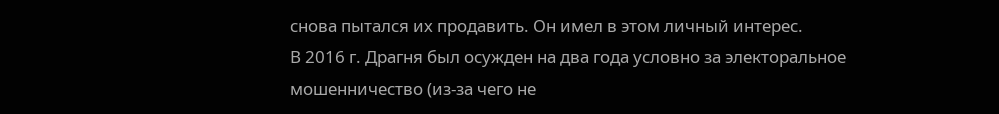снова пытался их продавить. Он имел в этом личный интерес.
В 2016 г. Драгня был осужден на два года условно за электоральное мошенничество (из-за чего не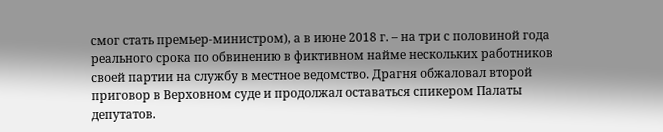смог стать премьер-министром), а в июне 2018 г. – на три с половиной года реального срока по обвинению в фиктивном найме нескольких работников своей партии на службу в местное ведомство. Драгня обжаловал второй приговор в Верховном суде и продолжал оставаться спикером Палаты депутатов.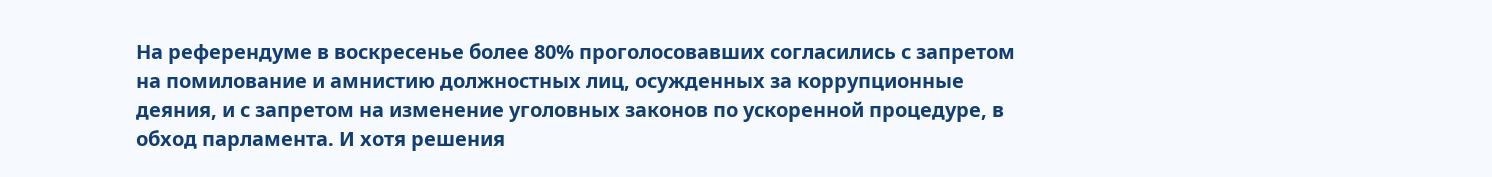На референдуме в воскресенье более 80% проголосовавших согласились с запретом на помилование и амнистию должностных лиц, осужденных за коррупционные деяния, и с запретом на изменение уголовных законов по ускоренной процедуре, в обход парламента. И хотя решения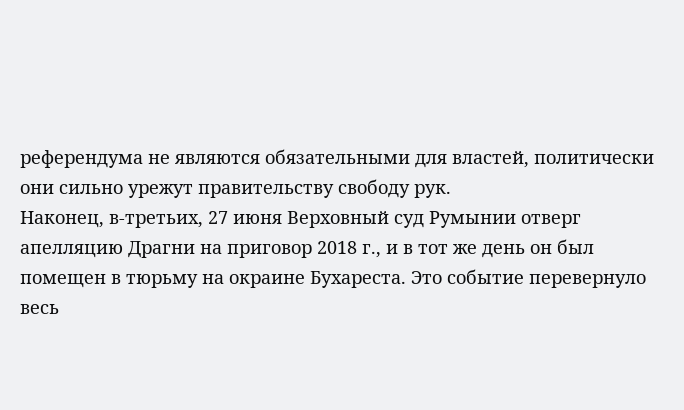референдума не являются обязательными для властей, политически они сильно урежут правительству свободу рук.
Наконец, в-третьих, 27 июня Верховный суд Румынии отверг апелляцию Драгни на приговор 2018 г., и в тот же день он был помещен в тюрьму на окраине Бухареста. Это событие перевернуло весь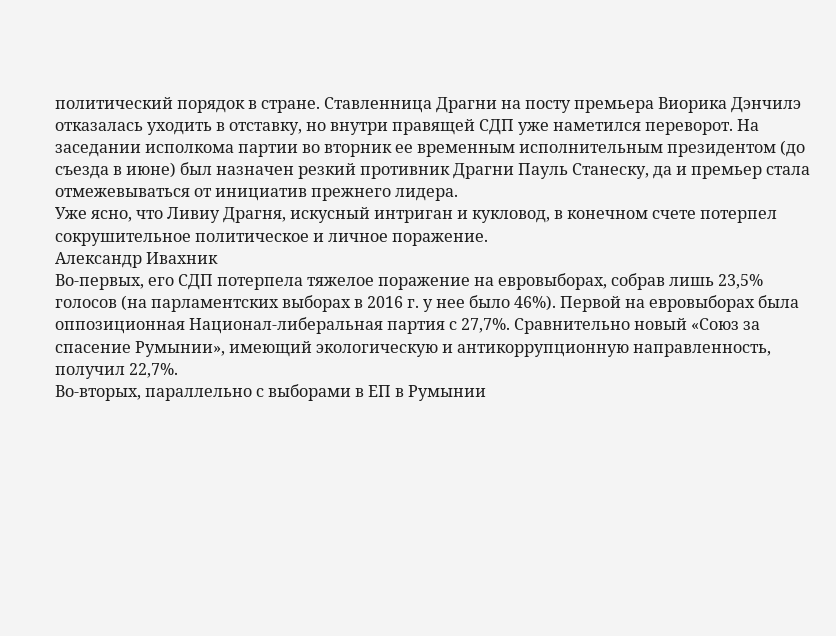политический порядок в стране. Ставленница Драгни на посту премьера Виорика Дэнчилэ отказалась уходить в отставку, но внутри правящей СДП уже наметился переворот. На заседании исполкома партии во вторник ее временным исполнительным президентом (до съезда в июне) был назначен резкий противник Драгни Пауль Станеску, да и премьер стала отмежевываться от инициатив прежнего лидера.
Уже ясно, что Ливиу Драгня, искусный интриган и кукловод, в конечном счете потерпел сокрушительное политическое и личное поражение.
Александр Ивахник
Во-первых, его СДП потерпела тяжелое поражение на евровыборах, собрав лишь 23,5% голосов (на парламентских выборах в 2016 г. у нее было 46%). Первой на евровыборах была оппозиционная Национал-либеральная партия с 27,7%. Сравнительно новый «Союз за спасение Румынии», имеющий экологическую и антикоррупционную направленность, получил 22,7%.
Во-вторых, параллельно с выборами в ЕП в Румынии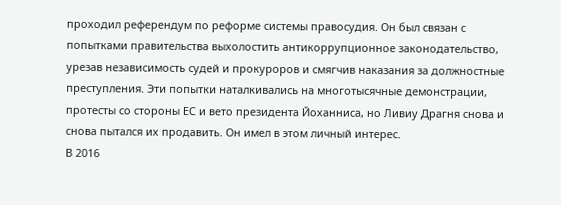проходил референдум по реформе системы правосудия. Он был связан с попытками правительства выхолостить антикоррупционное законодательство, урезав независимость судей и прокуроров и смягчив наказания за должностные преступления. Эти попытки наталкивались на многотысячные демонстрации, протесты со стороны ЕС и вето президента Йоханниса, но Ливиу Драгня снова и снова пытался их продавить. Он имел в этом личный интерес.
В 2016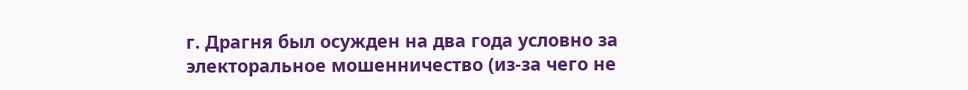г. Драгня был осужден на два года условно за электоральное мошенничество (из-за чего не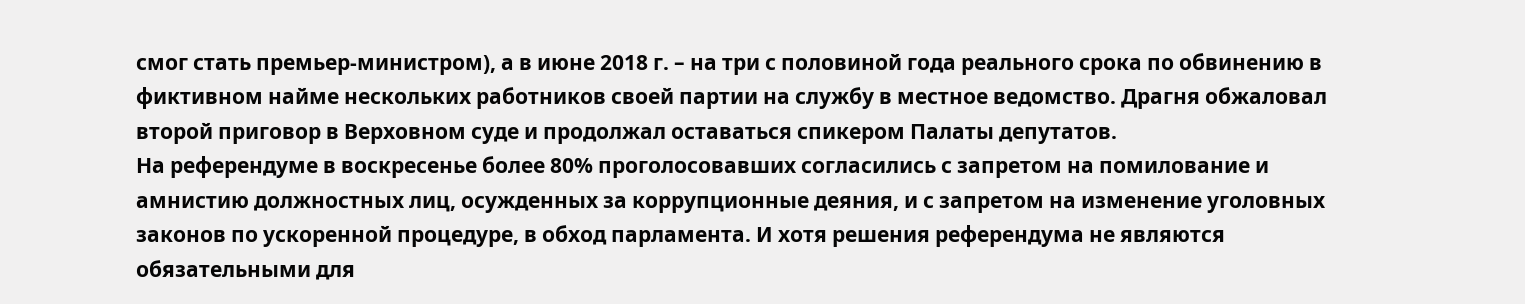смог стать премьер-министром), а в июне 2018 г. – на три с половиной года реального срока по обвинению в фиктивном найме нескольких работников своей партии на службу в местное ведомство. Драгня обжаловал второй приговор в Верховном суде и продолжал оставаться спикером Палаты депутатов.
На референдуме в воскресенье более 80% проголосовавших согласились с запретом на помилование и амнистию должностных лиц, осужденных за коррупционные деяния, и с запретом на изменение уголовных законов по ускоренной процедуре, в обход парламента. И хотя решения референдума не являются обязательными для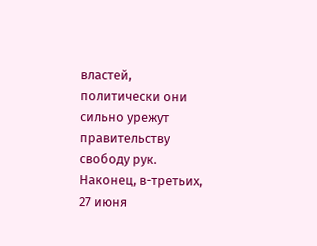властей, политически они сильно урежут правительству свободу рук.
Наконец, в-третьих, 27 июня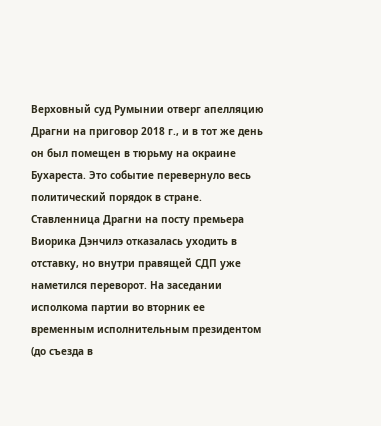Верховный суд Румынии отверг апелляцию Драгни на приговор 2018 г., и в тот же день он был помещен в тюрьму на окраине Бухареста. Это событие перевернуло весь политический порядок в стране. Ставленница Драгни на посту премьера Виорика Дэнчилэ отказалась уходить в отставку, но внутри правящей СДП уже наметился переворот. На заседании исполкома партии во вторник ее временным исполнительным президентом (до съезда в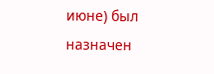июне) был назначен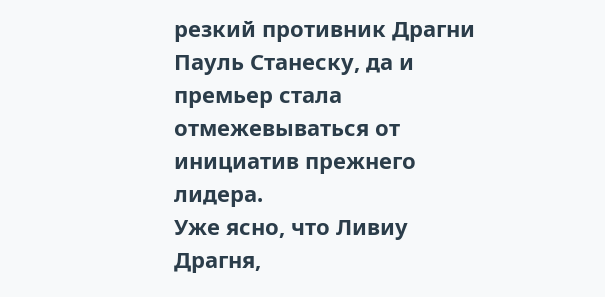резкий противник Драгни Пауль Станеску, да и премьер стала отмежевываться от инициатив прежнего лидера.
Уже ясно, что Ливиу Драгня,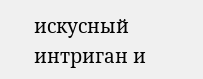искусный интриган и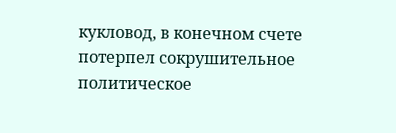кукловод, в конечном счете потерпел сокрушительное политическое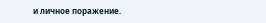и личное поражение.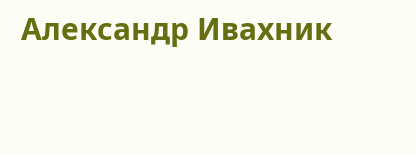Александр Ивахник